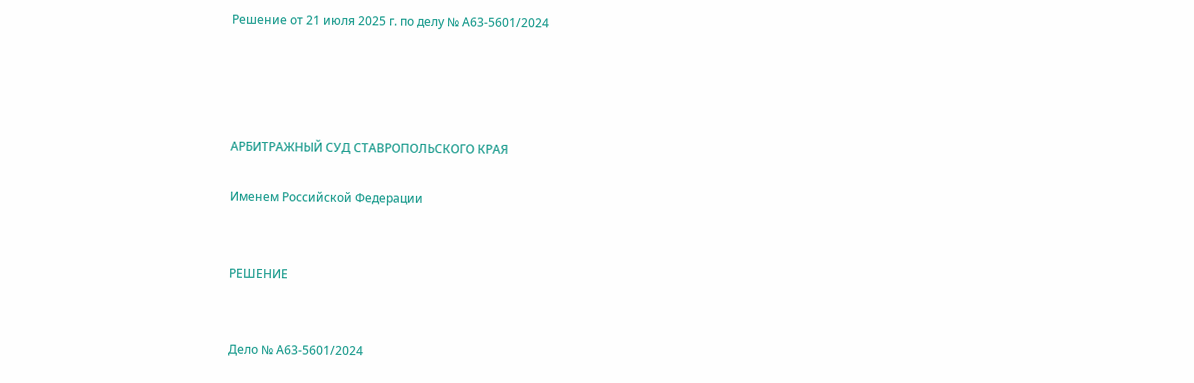Решение от 21 июля 2025 г. по делу № А63-5601/2024




АРБИТРАЖНЫЙ СУД СТАВРОПОЛЬСКОГО КРАЯ

Именем Российской Федерации


РЕШЕНИЕ


Дело № А63-5601/2024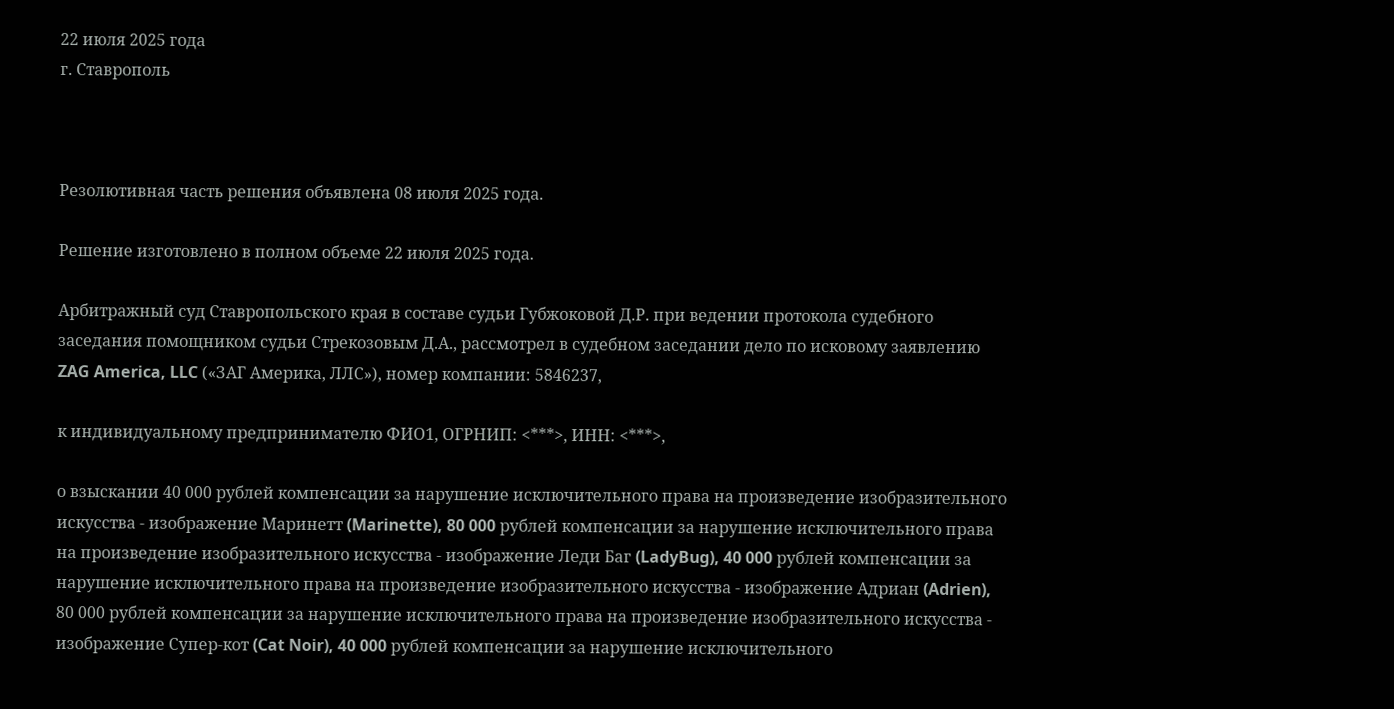22 июля 2025 года
г. Ставрополь



Резолютивная часть решения объявлена 08 июля 2025 года.

Решение изготовлено в полном объеме 22 июля 2025 года.

Арбитражный суд Ставропольского края в составе судьи Губжоковой Д.Р. при ведении протокола судебного заседания помощником судьи Стрекозовым Д.А., рассмотрел в судебном заседании дело по исковому заявлению ZAG America, LLC («ЗАГ Америка, ЛЛС»), номер компании: 5846237,

к индивидуальному предпринимателю ФИО1, ОГРНИП: <***>, ИНН: <***>,

о взыскании 40 000 рублей компенсации за нарушение исключительного права на произведение изобразительного искусства - изображение Маринетт (Marinette), 80 000 рублей компенсации за нарушение исключительного права на произведение изобразительного искусства - изображение Леди Баг (LadyBug), 40 000 рублей компенсации за нарушение исключительного права на произведение изобразительного искусства - изображение Адриан (Adrien), 80 000 рублей компенсации за нарушение исключительного права на произведение изобразительного искусства - изображение Супер-кот (Cat Noir), 40 000 рублей компенсации за нарушение исключительного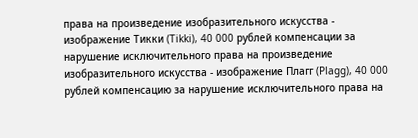права на произведение изобразительного искусства - изображение Тикки (Tikki), 40 000 рублей компенсации за нарушение исключительного права на произведение изобразительного искусства - изображение Плагг (Plagg), 40 000 рублей компенсацию за нарушение исключительного права на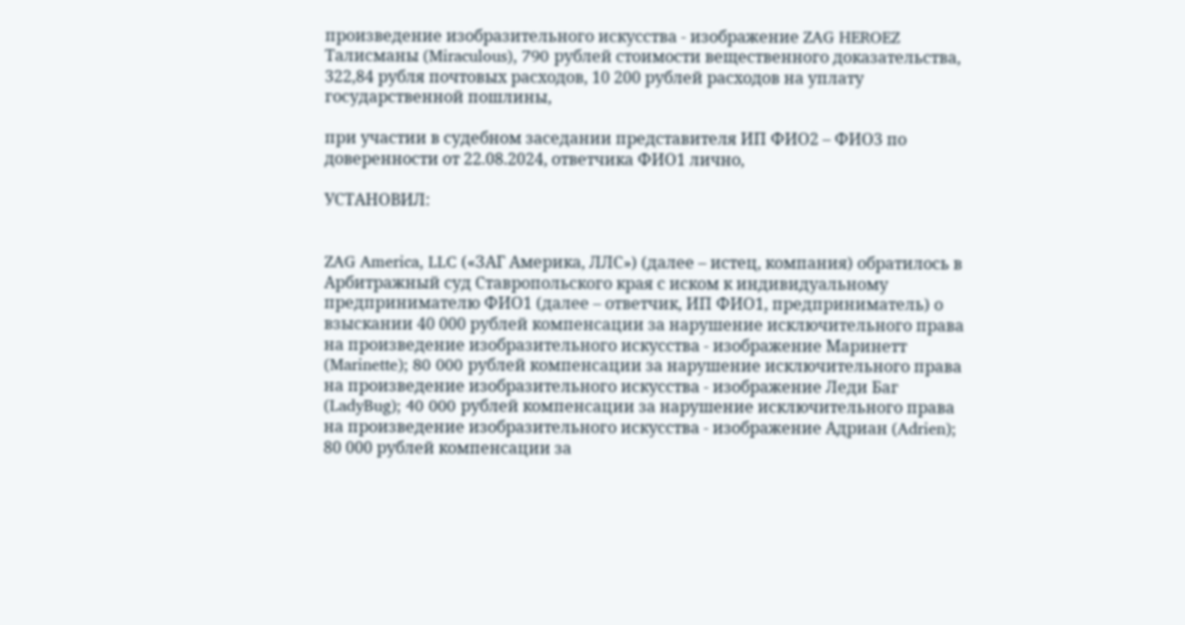произведение изобразительного искусства - изображение ZAG HEROEZ Талисманы (Miraculous), 790 рублей стоимости вещественного доказательства, 322,84 рубля почтовых расходов, 10 200 рублей расходов на уплату государственной пошлины,

при участии в судебном заседании представителя ИП ФИО2 – ФИО3 по доверенности от 22.08.2024, ответчика ФИО1 лично,

УСТАНОВИЛ:


ZAG America, LLC («ЗАГ Америка, ЛЛС») (далее – истец, компания) обратилось в Арбитражный суд Ставропольского края с иском к индивидуальному предпринимателю ФИО1 (далее – ответчик, ИП ФИО1, предприниматель) о взыскании 40 000 рублей компенсации за нарушение исключительного права на произведение изобразительного искусства - изображение Маринетт (Marinette); 80 000 рублей компенсации за нарушение исключительного права на произведение изобразительного искусства - изображение Леди Баг (LadyBug); 40 000 рублей компенсации за нарушение исключительного права на произведение изобразительного искусства - изображение Адриан (Adrien); 80 000 рублей компенсации за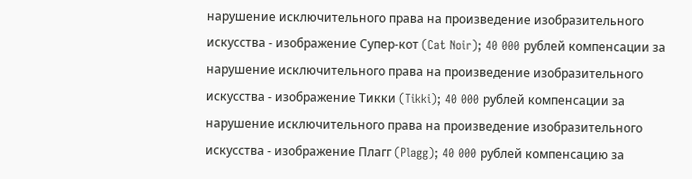нарушение исключительного права на произведение изобразительного искусства - изображение Супер-кот (Cat Noir); 40 000 рублей компенсации за нарушение исключительного права на произведение изобразительного искусства - изображение Тикки (Tikki); 40 000 рублей компенсации за нарушение исключительного права на произведение изобразительного искусства - изображение Плагг (Plagg); 40 000 рублей компенсацию за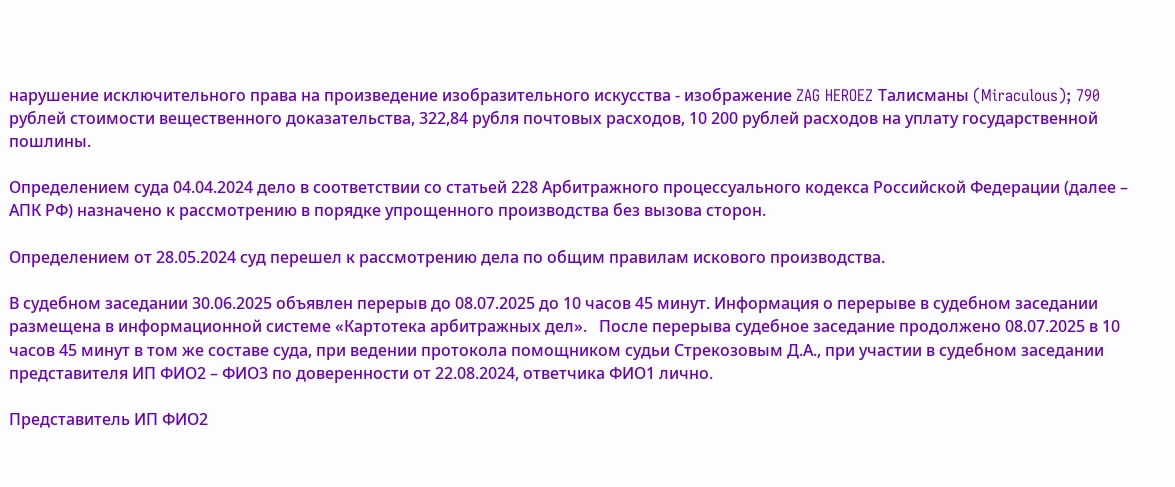нарушение исключительного права на произведение изобразительного искусства - изображение ZAG HEROEZ Талисманы (Miraculous); 790 рублей стоимости вещественного доказательства, 322,84 рубля почтовых расходов, 10 200 рублей расходов на уплату государственной пошлины.

Определением суда 04.04.2024 дело в соответствии со статьей 228 Арбитражного процессуального кодекса Российской Федерации (далее – АПК РФ) назначено к рассмотрению в порядке упрощенного производства без вызова сторон.

Определением от 28.05.2024 суд перешел к рассмотрению дела по общим правилам искового производства.

В судебном заседании 30.06.2025 объявлен перерыв до 08.07.2025 до 10 часов 45 минут. Информация о перерыве в судебном заседании размещена в информационной системе «Картотека арбитражных дел».   После перерыва судебное заседание продолжено 08.07.2025 в 10 часов 45 минут в том же составе суда, при ведении протокола помощником судьи Стрекозовым Д.А., при участии в судебном заседании представителя ИП ФИО2 – ФИО3 по доверенности от 22.08.2024, ответчика ФИО1 лично.

Представитель ИП ФИО2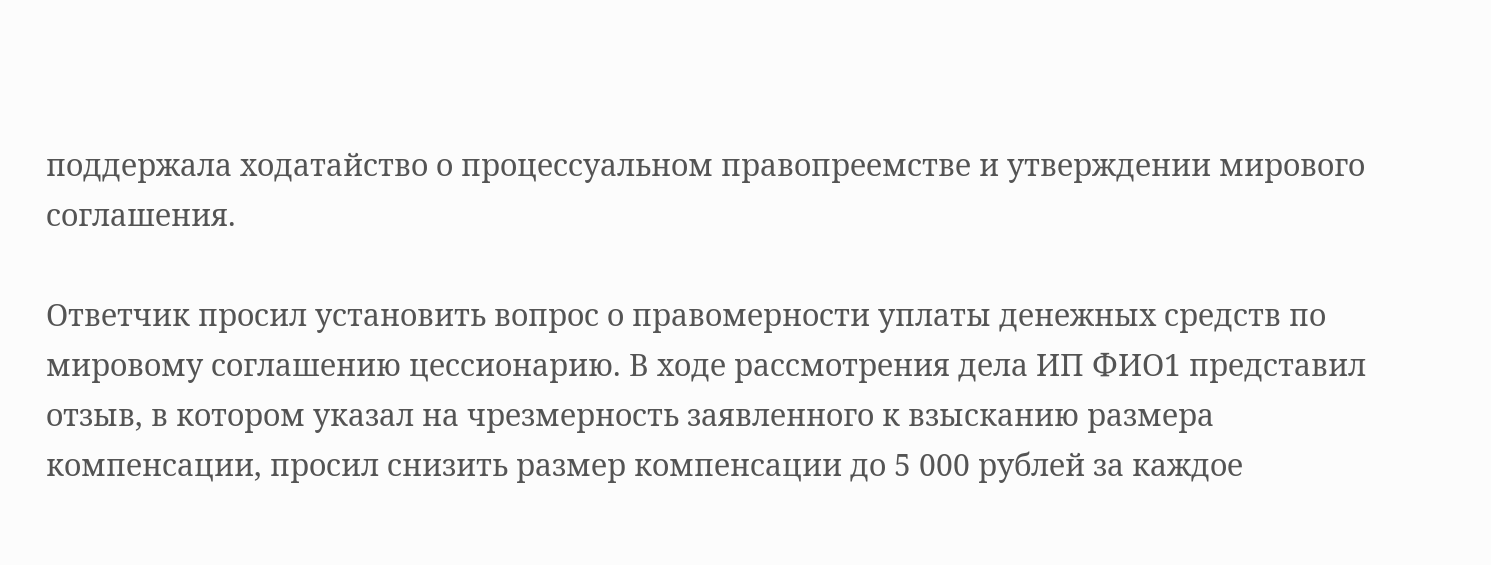поддержала ходатайство о процессуальном правопреемстве и утверждении мирового соглашения.

Ответчик просил установить вопрос о правомерности уплаты денежных средств по мировому соглашению цессионарию. В ходе рассмотрения дела ИП ФИО1 представил отзыв, в котором указал на чрезмерность заявленного к взысканию размера компенсации, просил снизить размер компенсации до 5 000 рублей за каждое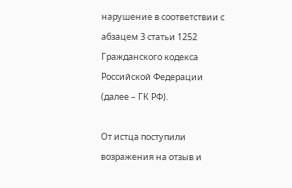нарушение в соответствии с абзацем 3 статьи 1252 Гражданского кодекса Российской Федерации (далее – ГК РФ).

От истца поступили возражения на отзыв и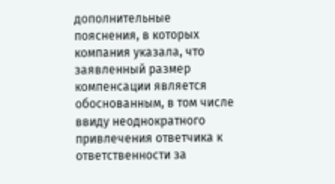дополнительные пояснения, в которых компания указала, что заявленный размер компенсации является обоснованным, в том числе ввиду неоднократного привлечения ответчика к ответственности за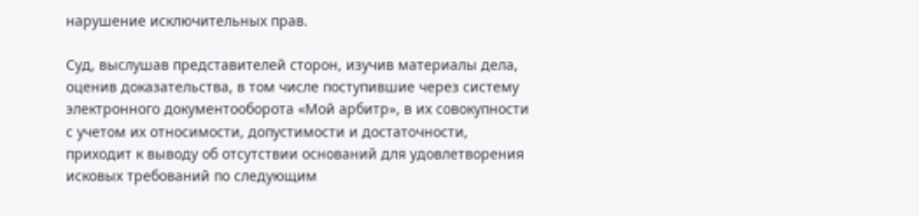нарушение исключительных прав.

Суд, выслушав представителей сторон, изучив материалы дела, оценив доказательства, в том числе поступившие через систему электронного документооборота «Мой арбитр», в их совокупности с учетом их относимости, допустимости и достаточности, приходит к выводу об отсутствии оснований для удовлетворения исковых требований по следующим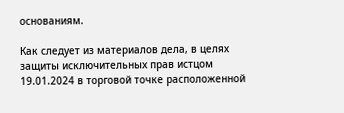основаниям.

Как следует из материалов дела, в целях защиты исключительных прав истцом 19.01.2024 в торговой точке расположенной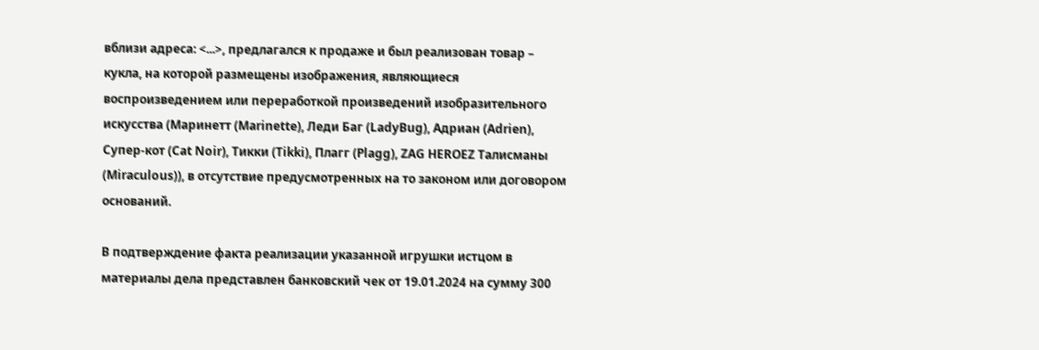вблизи адреса: <...>, предлагался к продаже и был реализован товар – кукла, на которой размещены изображения, являющиеся воспроизведением или переработкой произведений изобразительного искусства (Маринетт (Marinette), Леди Баг (LadyBug), Адриан (Adrien), Супер-кот (Cat Noir), Тикки (Tikki), Плагг (Plagg), ZAG HEROEZ Талисманы (Miraculous)), в отсутствие предусмотренных на то законом или договором оснований.

В подтверждение факта реализации указанной игрушки истцом в материалы дела представлен банковский чек от 19.01.2024 на сумму 300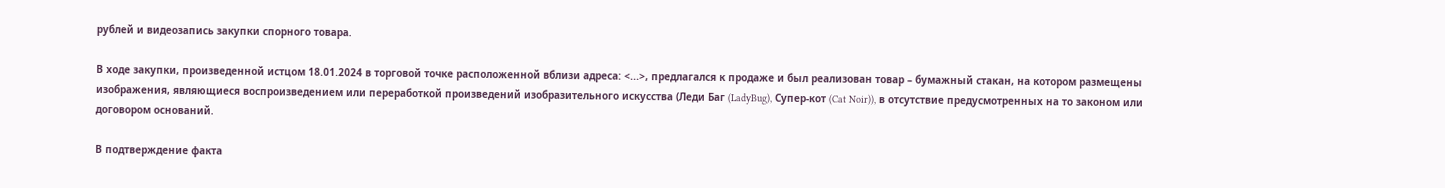рублей и видеозапись закупки спорного товара.

В ходе закупки, произведенной истцом 18.01.2024 в торговой точке расположенной вблизи адреса: <...>, предлагался к продаже и был реализован товар – бумажный стакан, на котором размещены изображения, являющиеся воспроизведением или переработкой произведений изобразительного искусства (Леди Баг (LadyBug), Супер-кот (Cat Noir)), в отсутствие предусмотренных на то законом или договором оснований.

В подтверждение факта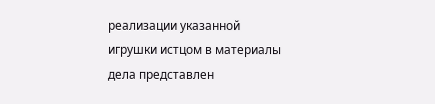реализации указанной игрушки истцом в материалы дела представлен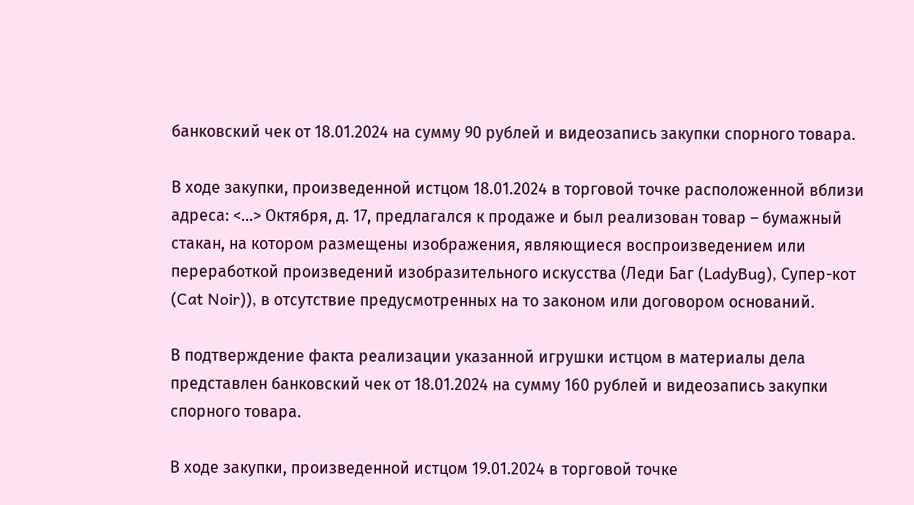банковский чек от 18.01.2024 на сумму 90 рублей и видеозапись закупки спорного товара.

В ходе закупки, произведенной истцом 18.01.2024 в торговой точке расположенной вблизи адреса: <...> Октября, д. 17, предлагался к продаже и был реализован товар – бумажный стакан, на котором размещены изображения, являющиеся воспроизведением или переработкой произведений изобразительного искусства (Леди Баг (LadyBug), Супер-кот (Cat Noir)), в отсутствие предусмотренных на то законом или договором оснований.

В подтверждение факта реализации указанной игрушки истцом в материалы дела представлен банковский чек от 18.01.2024 на сумму 160 рублей и видеозапись закупки спорного товара.

В ходе закупки, произведенной истцом 19.01.2024 в торговой точке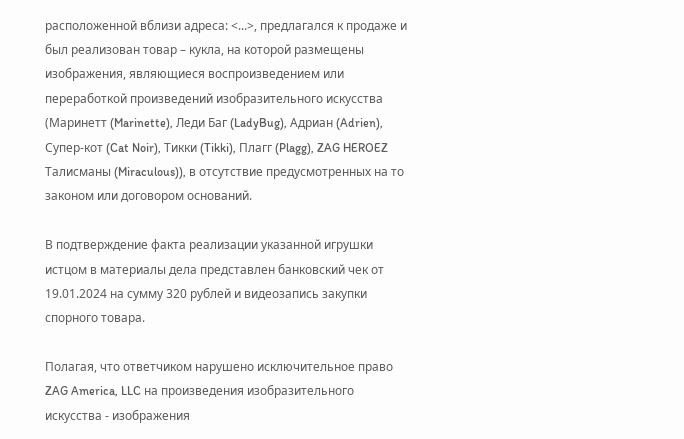расположенной вблизи адреса: <...>, предлагался к продаже и был реализован товар – кукла, на которой размещены изображения, являющиеся воспроизведением или переработкой произведений изобразительного искусства (Маринетт (Marinette), Леди Баг (LadyBug), Адриан (Adrien), Супер-кот (Cat Noir), Тикки (Tikki), Плагг (Plagg), ZAG HEROEZ Талисманы (Miraculous)), в отсутствие предусмотренных на то законом или договором оснований.

В подтверждение факта реализации указанной игрушки истцом в материалы дела представлен банковский чек от 19.01.2024 на сумму 320 рублей и видеозапись закупки спорного товара.

Полагая, что ответчиком нарушено исключительное право ZAG America, LLC на произведения изобразительного искусства - изображения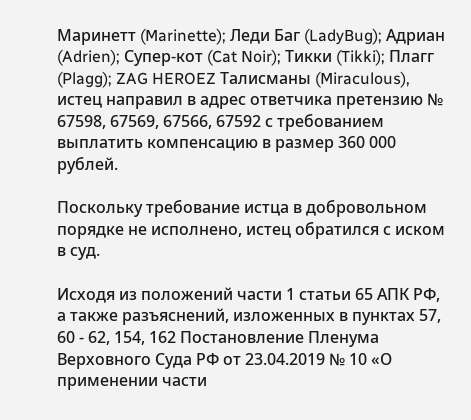Маринетт (Marinette); Леди Баг (LadyBug); Адриан (Adrien); Супер-кот (Cat Noir); Тикки (Tikki); Плагг (Plagg); ZAG HEROEZ Талисманы (Miraculous), истец направил в адрес ответчика претензию № 67598, 67569, 67566, 67592 с требованием выплатить компенсацию в размер 360 000 рублей.

Поскольку требование истца в добровольном порядке не исполнено, истец обратился с иском в суд.

Исходя из положений части 1 статьи 65 АПК РФ, а также разъяснений, изложенных в пунктах 57, 60 - 62, 154, 162 Постановление Пленума Верховного Суда РФ от 23.04.2019 № 10 «О применении части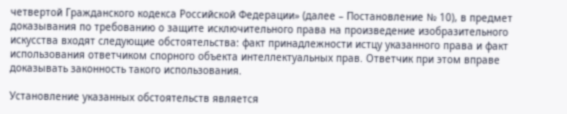четвертой Гражданского кодекса Российской Федерации» (далее – Постановление № 10), в предмет доказывания по требованию о защите исключительного права на произведение изобразительного искусства входят следующие обстоятельства: факт принадлежности истцу указанного права и факт использования ответчиком спорного объекта интеллектуальных прав. Ответчик при этом вправе доказывать законность такого использования.

Установление указанных обстоятельств является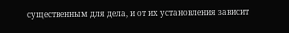существенным для дела, и от их установления зависит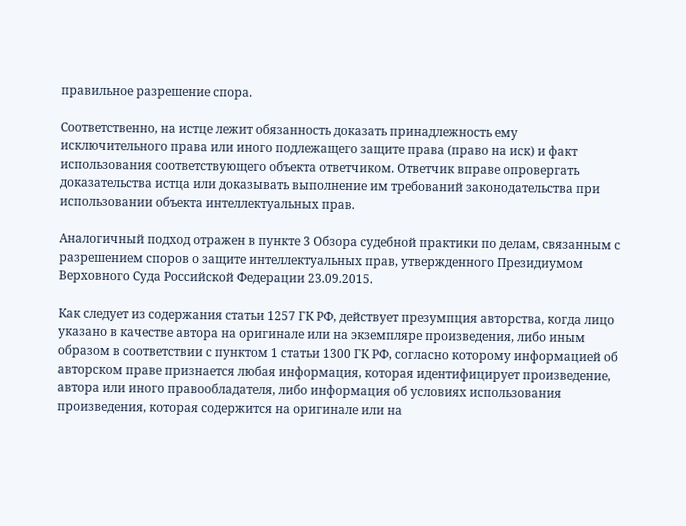правильное разрешение спора.

Соответственно, на истце лежит обязанность доказать принадлежность ему исключительного права или иного подлежащего защите права (право на иск) и факт использования соответствующего объекта ответчиком. Ответчик вправе опровергать доказательства истца или доказывать выполнение им требований законодательства при использовании объекта интеллектуальных прав.

Аналогичный подход отражен в пункте 3 Обзора судебной практики по делам, связанным с разрешением споров о защите интеллектуальных прав, утвержденного Президиумом Верховного Суда Российской Федерации 23.09.2015.

Как следует из содержания статьи 1257 ГК РФ, действует презумпция авторства, когда лицо указано в качестве автора на оригинале или на экземпляре произведения, либо иным образом в соответствии с пунктом 1 статьи 1300 ГК РФ, согласно которому информацией об авторском праве признается любая информация, которая идентифицирует произведение, автора или иного правообладателя, либо информация об условиях использования произведения, которая содержится на оригинале или на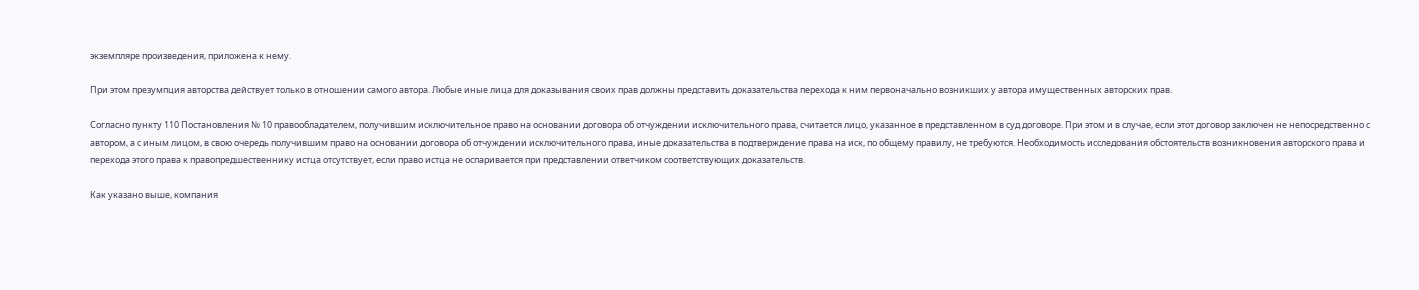экземпляре произведения, приложена к нему.

При этом презумпция авторства действует только в отношении самого автора. Любые иные лица для доказывания своих прав должны представить доказательства перехода к ним первоначально возникших у автора имущественных авторских прав.

Согласно пункту 110 Постановления № 10 правообладателем, получившим исключительное право на основании договора об отчуждении исключительного права, считается лицо, указанное в представленном в суд договоре. При этом и в случае, если этот договор заключен не непосредственно с автором, а с иным лицом, в свою очередь получившим право на основании договора об отчуждении исключительного права, иные доказательства в подтверждение права на иск, по общему правилу, не требуются. Необходимость исследования обстоятельств возникновения авторского права и перехода этого права к правопредшественнику истца отсутствует, если право истца не оспаривается при представлении ответчиком соответствующих доказательств.

Как указано выше, компания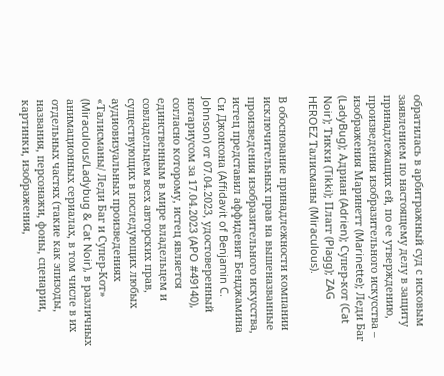обратилась в арбитражный суд с исковым заявлением по настоящему делу в защиту принадлежащих ей, по ее утверждению, произведения изобразительного искусства – изображения Маринетт (Marinette); Леди Баг (LadyBug); Адриан (Adrien); Супер-кот (Cat Noir); Тикки (Tikki); Плагг (Plagg); ZAG HEROEZ Талисманы (Miraculous).

В обоснование принадлежности компании исключительных прав на вышеназванные произведения изобразительного искусства, истец представил аффидевит Бенджамина Си Джонсона (Affidavit of Benjamin C. Johnson) от 07.04.2023, удостоверенный нотариусом за 17.04.2023 (APO #49140), согласно которому, истец является единственным в мире владельцем и совладельцем всех авторских прав, существующих в последующих любых аудиовизуальных произведениях «Талисманы/ Леди Баг и Супер-Кот» (Miraculous/Ladybug & Cat Noir), в различных анимационных сериалах, в том числе в их отдельных частях (такие как эпизоды, названия, персонажи, фоны, сценарии, картинки, изображения,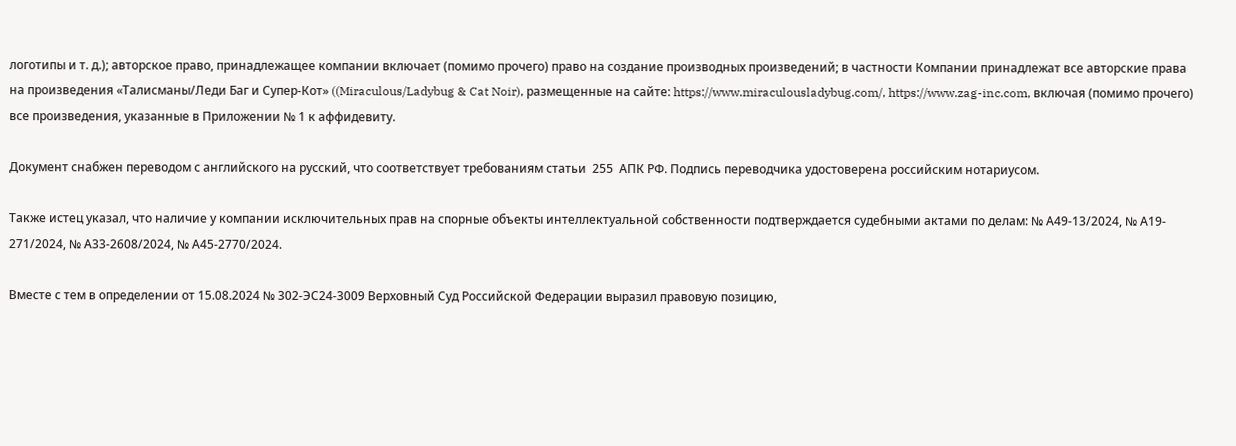логотипы и т. д.); авторское право, принадлежащее компании включает (помимо прочего) право на создание производных произведений; в частности Компании принадлежат все авторские права на произведения «Талисманы/Леди Баг и Супер-Кот» ((Miraculous/Ladybug & Cat Noir), размещенные на сайте: https://www.miraculousladybug.com/, https://www.zag-inc.com, включая (помимо прочего) все произведения, указанные в Приложении № 1 к аффидевиту.

Документ снабжен переводом с английского на русский, что соответствует требованиям статьи  255  АПК РФ. Подпись переводчика удостоверена российским нотариусом.

Также истец указал, что наличие у компании исключительных прав на спорные объекты интеллектуальной собственности подтверждается судебными актами по делам: № А49-13/2024, № А19- 271/2024, № А33-2608/2024, № А45-2770/2024.

Вместе с тем в определении от 15.08.2024 № 302-ЭС24-3009 Верховный Суд Российской Федерации выразил правовую позицию,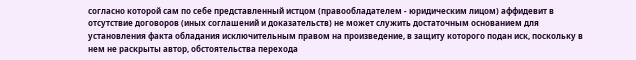согласно которой сам по себе представленный истцом (правообладателем - юридическим лицом) аффидевит в отсутствие договоров (иных соглашений и доказательств) не может служить достаточным основанием для установления факта обладания исключительным правом на произведение, в защиту которого подан иск, поскольку в нем не раскрыты автор, обстоятельства перехода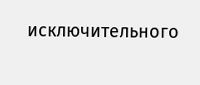исключительного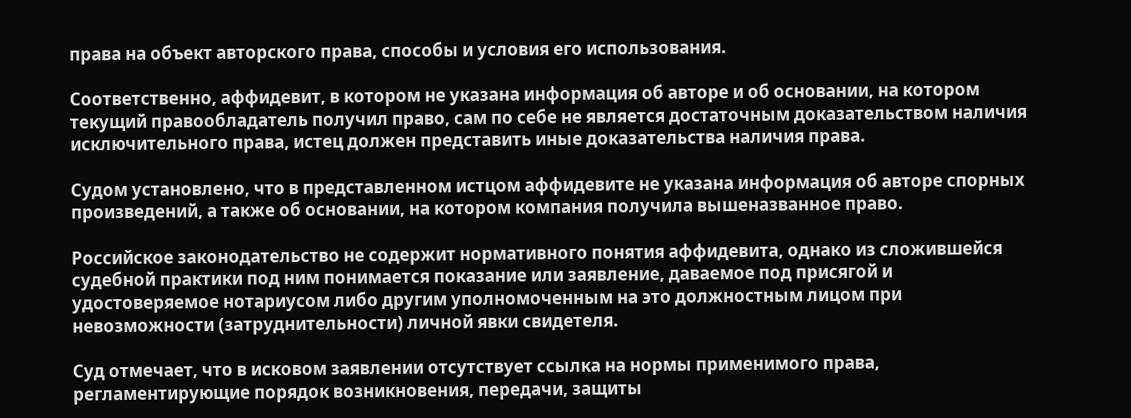права на объект авторского права, способы и условия его использования.

Соответственно, аффидевит, в котором не указана информация об авторе и об основании, на котором текущий правообладатель получил право, сам по себе не является достаточным доказательством наличия исключительного права, истец должен представить иные доказательства наличия права.

Судом установлено, что в представленном истцом аффидевите не указана информация об авторе спорных произведений, а также об основании, на котором компания получила вышеназванное право.

Российское законодательство не содержит нормативного понятия аффидевита, однако из сложившейся судебной практики под ним понимается показание или заявление, даваемое под присягой и удостоверяемое нотариусом либо другим уполномоченным на это должностным лицом при невозможности (затруднительности) личной явки свидетеля.

Суд отмечает, что в исковом заявлении отсутствует ссылка на нормы применимого права, регламентирующие порядок возникновения, передачи, защиты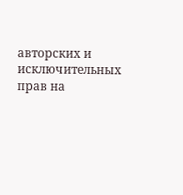авторских и исключительных прав на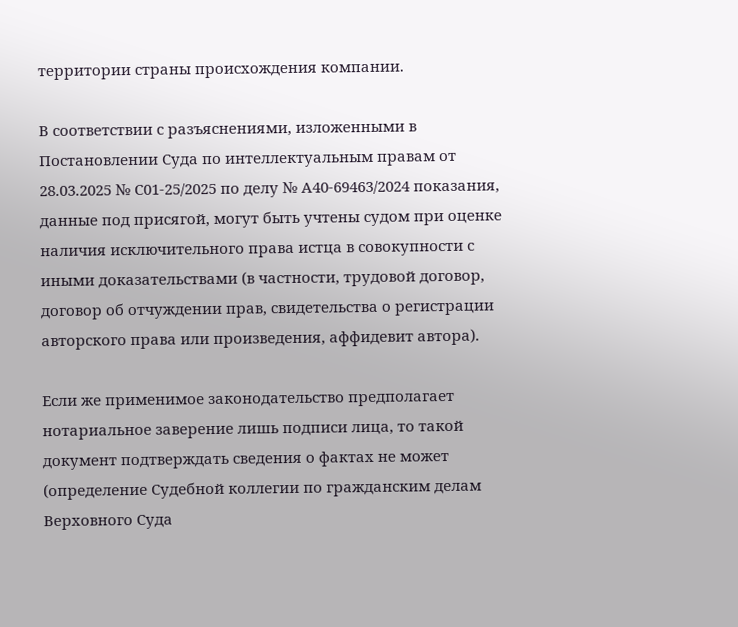территории страны происхождения компании.

В соответствии с разъяснениями, изложенными в Постановлении Суда по интеллектуальным правам от 28.03.2025 № С01-25/2025 по делу № А40-69463/2024 показания, данные под присягой, могут быть учтены судом при оценке наличия исключительного права истца в совокупности с иными доказательствами (в частности, трудовой договор, договор об отчуждении прав, свидетельства о регистрации авторского права или произведения, аффидевит автора).

Если же применимое законодательство предполагает нотариальное заверение лишь подписи лица, то такой документ подтверждать сведения о фактах не может (определение Судебной коллегии по гражданским делам Верховного Суда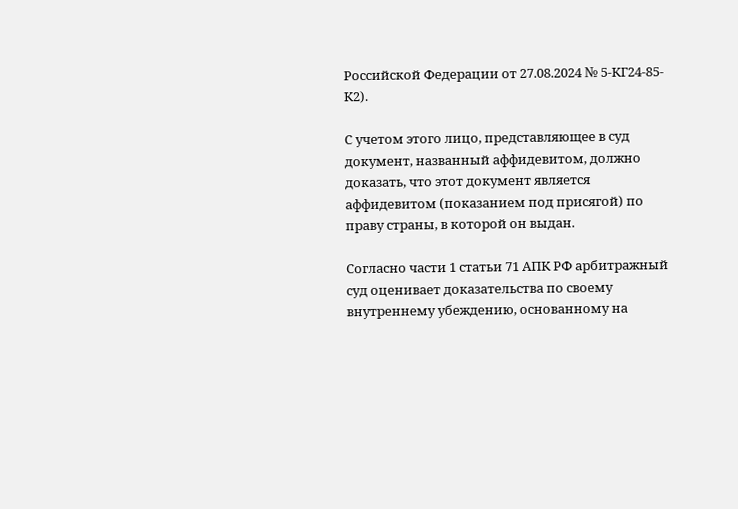Российской Федерации от 27.08.2024 № 5-КГ24-85-К2).

С учетом этого лицо, представляющее в суд документ, названный аффидевитом, должно доказать, что этот документ является аффидевитом (показанием под присягой) по праву страны, в которой он выдан.

Согласно части 1 статьи 71 АПК РФ арбитражный суд оценивает доказательства по своему внутреннему убеждению, основанному на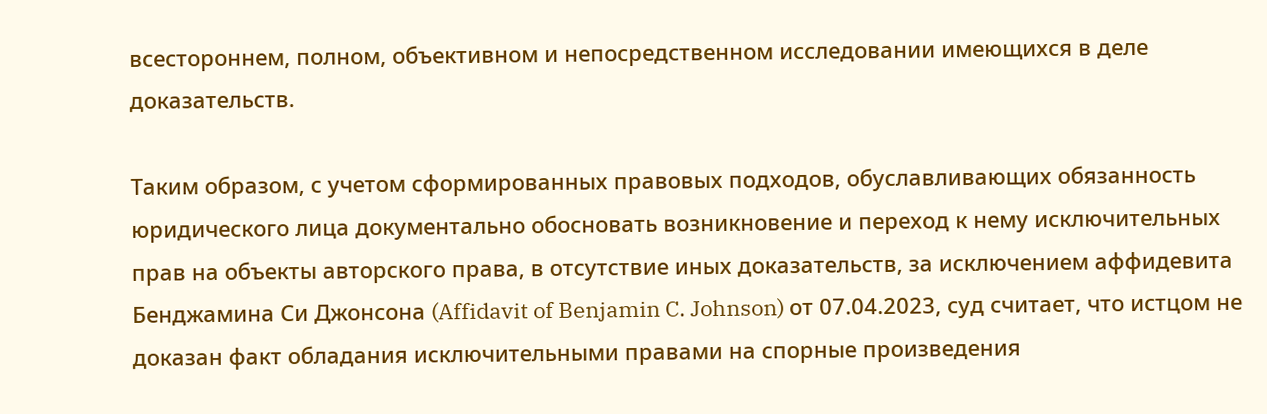всестороннем, полном, объективном и непосредственном исследовании имеющихся в деле доказательств.

Таким образом, с учетом сформированных правовых подходов, обуславливающих обязанность юридического лица документально обосновать возникновение и переход к нему исключительных прав на объекты авторского права, в отсутствие иных доказательств, за исключением аффидевита Бенджамина Си Джонсона (Affidavit of Benjamin C. Johnson) от 07.04.2023, суд считает, что истцом не доказан факт обладания исключительными правами на спорные произведения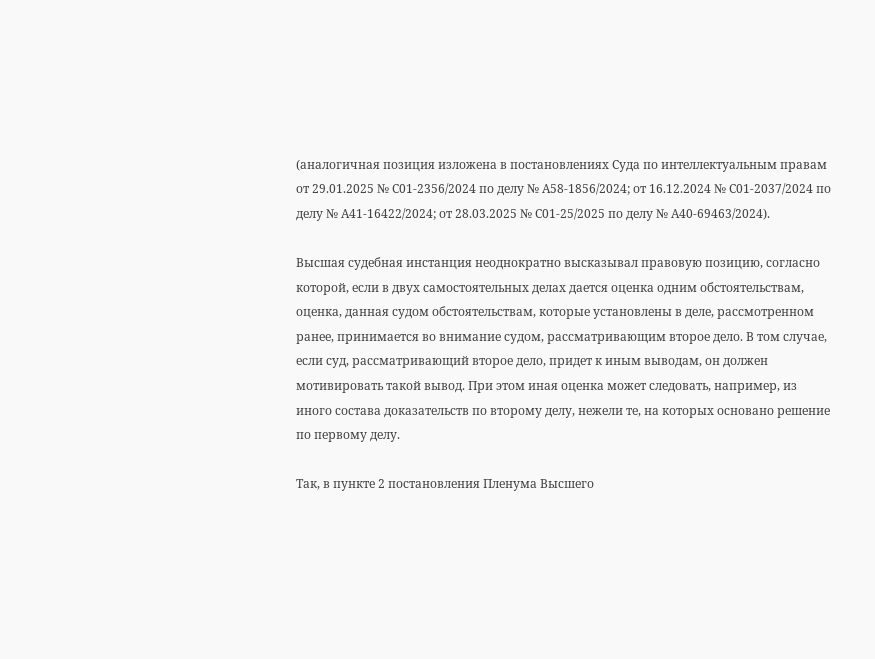(аналогичная позиция изложена в постановлениях Суда по интеллектуальным правам от 29.01.2025 № С01-2356/2024 по делу № А58-1856/2024; от 16.12.2024 № С01-2037/2024 по делу № А41-16422/2024; от 28.03.2025 № С01-25/2025 по делу № А40-69463/2024).

Высшая судебная инстанция неоднократно высказывал правовую позицию, согласно которой, если в двух самостоятельных делах дается оценка одним обстоятельствам, оценка, данная судом обстоятельствам, которые установлены в деле, рассмотренном ранее, принимается во внимание судом, рассматривающим второе дело. В том случае, если суд, рассматривающий второе дело, придет к иным выводам, он должен мотивировать такой вывод. При этом иная оценка может следовать, например, из иного состава доказательств по второму делу, нежели те, на которых основано решение по первому делу.

Так, в пункте 2 постановления Пленума Высшего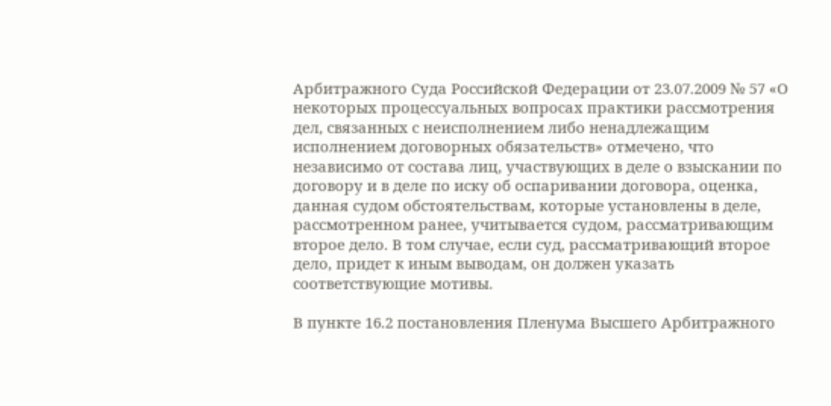Арбитражного Суда Российской Федерации от 23.07.2009 № 57 «О некоторых процессуальных вопросах практики рассмотрения дел, связанных с неисполнением либо ненадлежащим исполнением договорных обязательств» отмечено, что независимо от состава лиц, участвующих в деле о взыскании по договору и в деле по иску об оспаривании договора, оценка, данная судом обстоятельствам, которые установлены в деле, рассмотренном ранее, учитывается судом, рассматривающим второе дело. В том случае, если суд, рассматривающий второе дело, придет к иным выводам, он должен указать соответствующие мотивы.

В пункте 16.2 постановления Пленума Высшего Арбитражного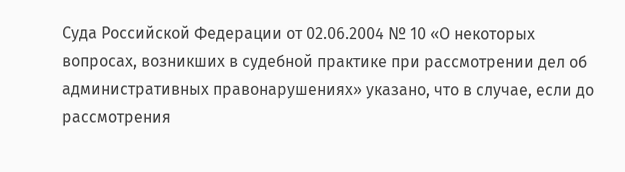Суда Российской Федерации от 02.06.2004 № 10 «О некоторых вопросах, возникших в судебной практике при рассмотрении дел об административных правонарушениях» указано, что в случае, если до рассмотрения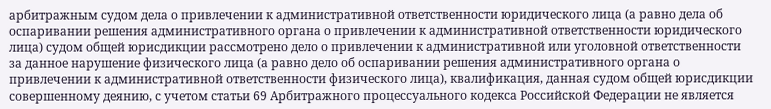арбитражным судом дела о привлечении к административной ответственности юридического лица (а равно дела об оспаривании решения административного органа о привлечении к административной ответственности юридического лица) судом общей юрисдикции рассмотрено дело о привлечении к административной или уголовной ответственности за данное нарушение физического лица (а равно дело об оспаривании решения административного органа о привлечении к административной ответственности физического лица), квалификация, данная судом общей юрисдикции совершенному деянию, с учетом статьи 69 Арбитражного процессуального кодекса Российской Федерации не является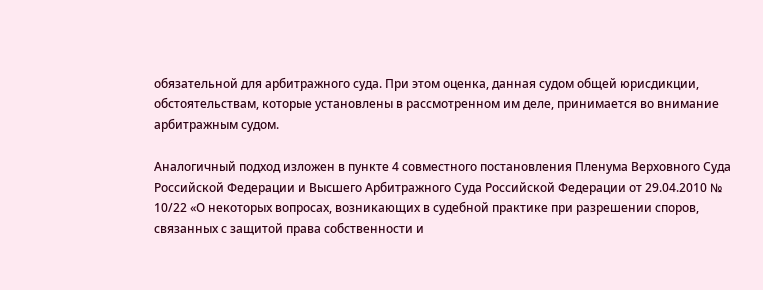обязательной для арбитражного суда. При этом оценка, данная судом общей юрисдикции, обстоятельствам, которые установлены в рассмотренном им деле, принимается во внимание арбитражным судом.

Аналогичный подход изложен в пункте 4 совместного постановления Пленума Верховного Суда Российской Федерации и Высшего Арбитражного Суда Российской Федерации от 29.04.2010 № 10/22 «О некоторых вопросах, возникающих в судебной практике при разрешении споров, связанных с защитой права собственности и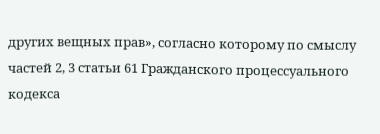других вещных прав», согласно которому по смыслу частей 2, 3 статьи 61 Гражданского процессуального кодекса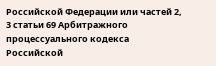Российской Федерации или частей 2, 3 статьи 69 Арбитражного процессуального кодекса Российской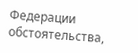Федерации обстоятельства,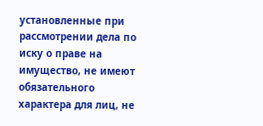установленные при рассмотрении дела по иску о праве на имущество, не имеют обязательного характера для лиц, не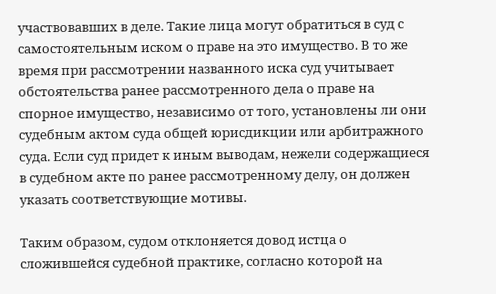участвовавших в деле. Такие лица могут обратиться в суд с самостоятельным иском о праве на это имущество. В то же время при рассмотрении названного иска суд учитывает обстоятельства ранее рассмотренного дела о праве на спорное имущество, независимо от того, установлены ли они судебным актом суда общей юрисдикции или арбитражного суда. Если суд придет к иным выводам, нежели содержащиеся в судебном акте по ранее рассмотренному делу, он должен указать соответствующие мотивы.

Таким образом, судом отклоняется довод истца о сложившейся судебной практике, согласно которой на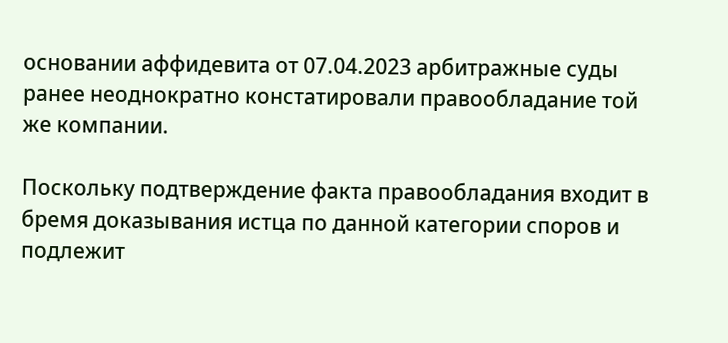основании аффидевита от 07.04.2023 арбитражные суды ранее неоднократно констатировали правообладание той же компании.

Поскольку подтверждение факта правообладания входит в бремя доказывания истца по данной категории споров и подлежит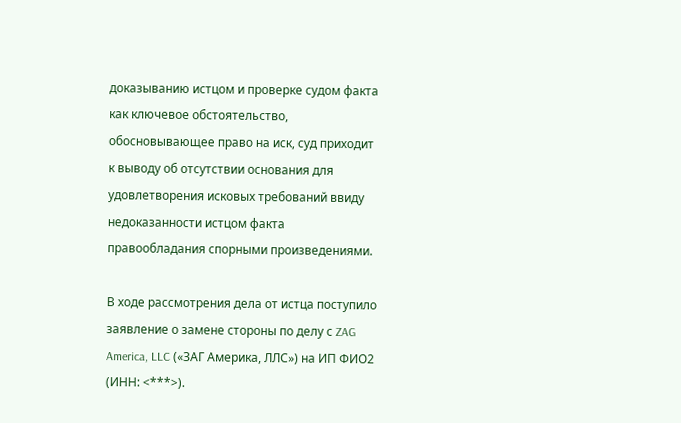доказыванию истцом и проверке судом факта как ключевое обстоятельство, обосновывающее право на иск, суд приходит к выводу об отсутствии основания для удовлетворения исковых требований ввиду недоказанности истцом факта правообладания спорными произведениями.

В ходе рассмотрения дела от истца поступило заявление о замене стороны по делу с ZAG America, LLC («ЗАГ Америка, ЛЛС») на ИП ФИО2 (ИНН: <***>).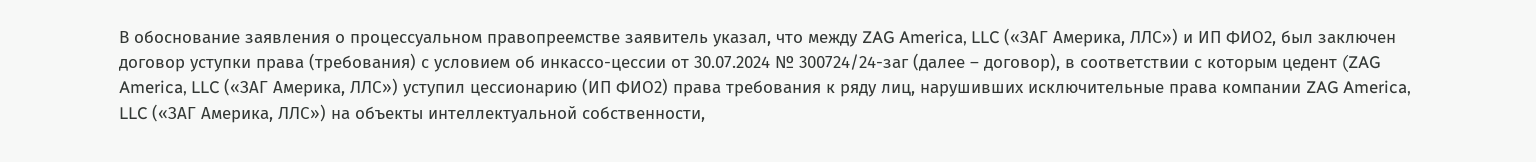В обоснование заявления о процессуальном правопреемстве заявитель указал, что между ZAG America, LLC («ЗАГ Америка, ЛЛС») и ИП ФИО2, был заключен договор уступки права (требования) с условием об инкассо-цессии от 30.07.2024 № 300724/24-заг (далее – договор), в соответствии с которым цедент (ZAG America, LLC («ЗАГ Америка, ЛЛС») уступил цессионарию (ИП ФИО2) права требования к ряду лиц, нарушивших исключительные права компании ZAG America, LLC («ЗАГ Америка, ЛЛС») на объекты интеллектуальной собственности,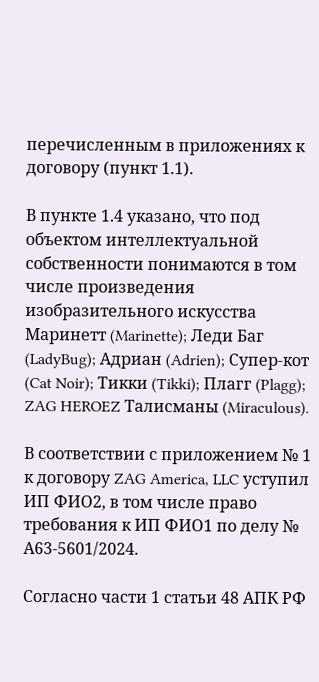перечисленным в приложениях к договору (пункт 1.1).

В пункте 1.4 указано, что под объектом интеллектуальной собственности понимаются в том числе произведения изобразительного искусства Маринетт (Marinette); Леди Баг (LadyBug); Адриан (Adrien); Супер-кот (Cat Noir); Тикки (Tikki); Плагг (Plagg); ZAG HEROEZ Талисманы (Miraculous).

В соответствии с приложением № 1 к договору ZAG America, LLC уступил ИП ФИО2, в том числе право требования к ИП ФИО1 по делу № А63-5601/2024.

Согласно части 1 статьи 48 АПК РФ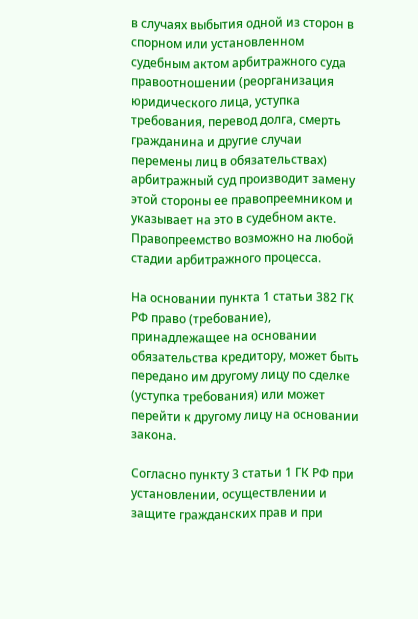в случаях выбытия одной из сторон в спорном или установленном судебным актом арбитражного суда правоотношении (реорганизация юридического лица, уступка требования, перевод долга, смерть гражданина и другие случаи перемены лиц в обязательствах) арбитражный суд производит замену этой стороны ее правопреемником и указывает на это в судебном акте. Правопреемство возможно на любой стадии арбитражного процесса.

На основании пункта 1 статьи 382 ГК РФ право (требование), принадлежащее на основании обязательства кредитору, может быть передано им другому лицу по сделке (уступка требования) или может перейти к другому лицу на основании закона.

Согласно пункту 3 статьи 1 ГК РФ при установлении, осуществлении и защите гражданских прав и при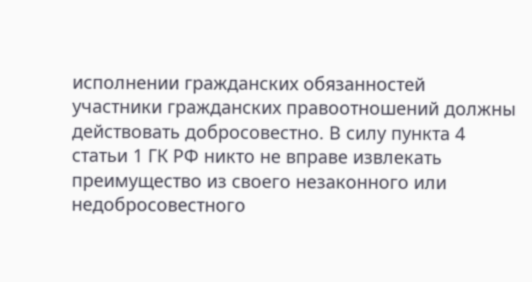исполнении гражданских обязанностей участники гражданских правоотношений должны действовать добросовестно. В силу пункта 4 статьи 1 ГК РФ никто не вправе извлекать преимущество из своего незаконного или недобросовестного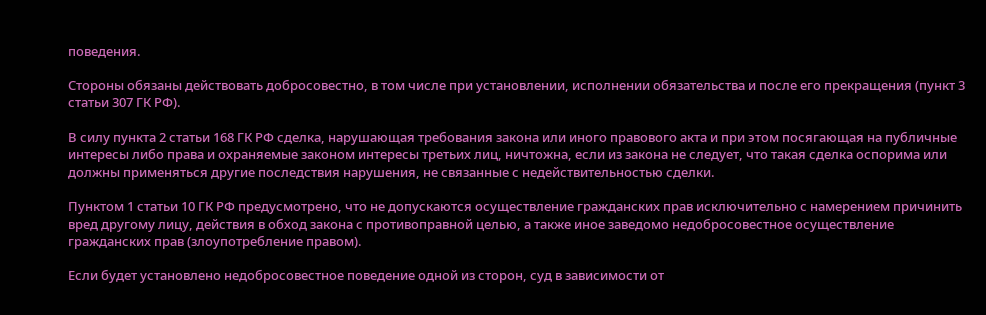поведения.

Стороны обязаны действовать добросовестно, в том числе при установлении, исполнении обязательства и после его прекращения (пункт 3 статьи 307 ГК РФ).

В силу пункта 2 статьи 168 ГК РФ сделка, нарушающая требования закона или иного правового акта и при этом посягающая на публичные интересы либо права и охраняемые законом интересы третьих лиц, ничтожна, если из закона не следует, что такая сделка оспорима или должны применяться другие последствия нарушения, не связанные с недействительностью сделки.

Пунктом 1 статьи 10 ГК РФ предусмотрено, что не допускаются осуществление гражданских прав исключительно с намерением причинить вред другому лицу, действия в обход закона с противоправной целью, а также иное заведомо недобросовестное осуществление гражданских прав (злоупотребление правом).

Если будет установлено недобросовестное поведение одной из сторон, суд в зависимости от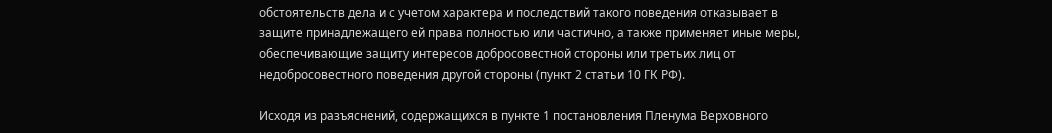обстоятельств дела и с учетом характера и последствий такого поведения отказывает в защите принадлежащего ей права полностью или частично, а также применяет иные меры, обеспечивающие защиту интересов добросовестной стороны или третьих лиц от недобросовестного поведения другой стороны (пункт 2 статьи 10 ГК РФ).

Исходя из разъяснений, содержащихся в пункте 1 постановления Пленума Верховного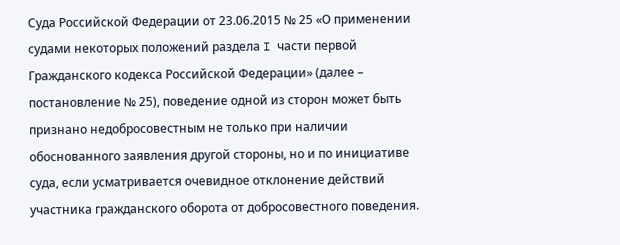Суда Российской Федерации от 23.06.2015 № 25 «О применении судами некоторых положений раздела I части первой Гражданского кодекса Российской Федерации» (далее – постановление № 25), поведение одной из сторон может быть признано недобросовестным не только при наличии обоснованного заявления другой стороны, но и по инициативе суда, если усматривается очевидное отклонение действий участника гражданского оборота от добросовестного поведения.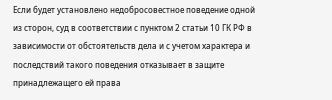Если будет установлено недобросовестное поведение одной из сторон, суд в соответствии с пунктом 2 статьи 10 ГК РФ в зависимости от обстоятельств дела и с учетом характера и последствий такого поведения отказывает в защите принадлежащего ей права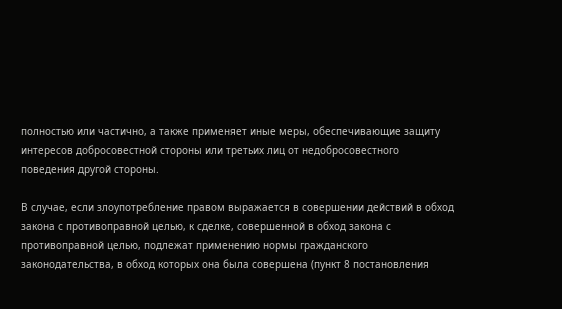полностью или частично, а также применяет иные меры, обеспечивающие защиту интересов добросовестной стороны или третьих лиц от недобросовестного поведения другой стороны.

В случае, если злоупотребление правом выражается в совершении действий в обход закона с противоправной целью, к сделке, совершенной в обход закона с противоправной целью, подлежат применению нормы гражданского законодательства, в обход которых она была совершена (пункт 8 постановления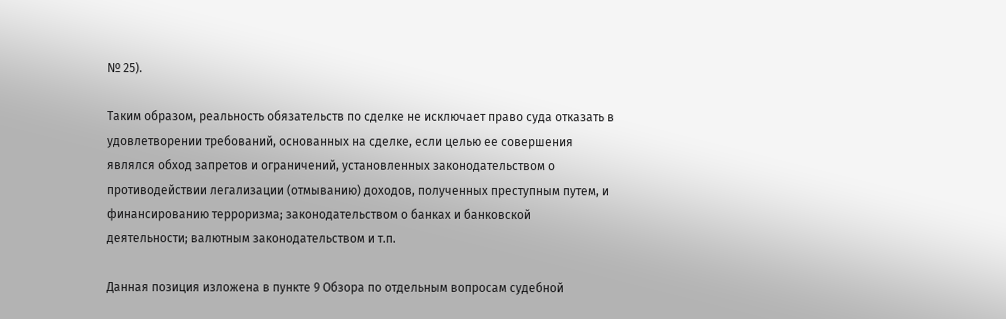№ 25).

Таким образом, реальность обязательств по сделке не исключает право суда отказать в удовлетворении требований, основанных на сделке, если целью ее совершения являлся обход запретов и ограничений, установленных законодательством о противодействии легализации (отмыванию) доходов, полученных преступным путем, и финансированию терроризма; законодательством о банках и банковской деятельности; валютным законодательством и т.п.

Данная позиция изложена в пункте 9 Обзора по отдельным вопросам судебной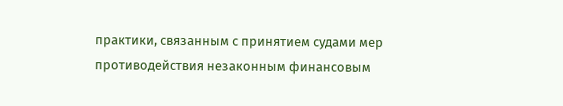практики, связанным с принятием судами мер противодействия незаконным финансовым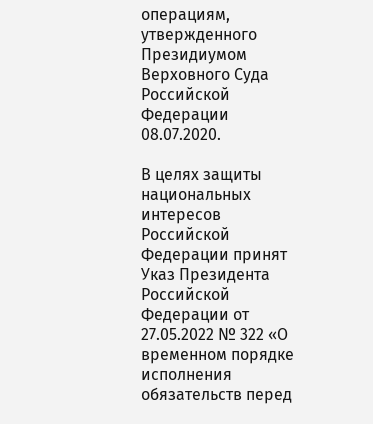операциям, утвержденного Президиумом Верховного Суда Российской Федерации 08.07.2020.

В целях защиты национальных интересов Российской Федерации принят Указ Президента Российской Федерации от 27.05.2022 № 322 «О временном порядке исполнения обязательств перед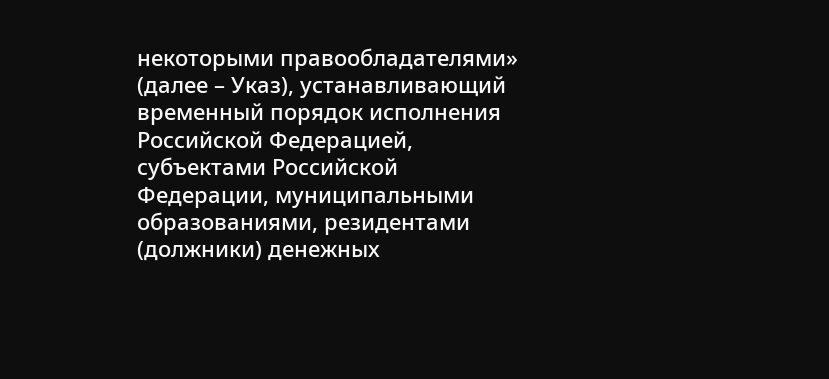некоторыми правообладателями» (далее – Указ), устанавливающий временный порядок исполнения Российской Федерацией, субъектами Российской Федерации, муниципальными образованиями, резидентами (должники) денежных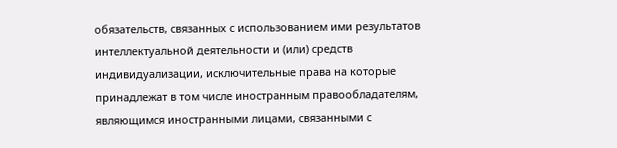обязательств, связанных с использованием ими результатов интеллектуальной деятельности и (или) средств индивидуализации, исключительные права на которые принадлежат в том числе иностранным правообладателям, являющимся иностранными лицами, связанными с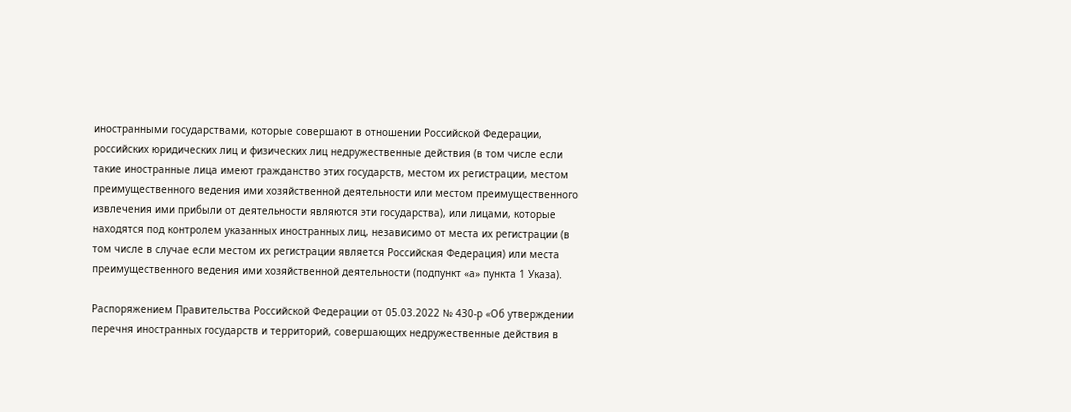иностранными государствами, которые совершают в отношении Российской Федерации, российских юридических лиц и физических лиц недружественные действия (в том числе если такие иностранные лица имеют гражданство этих государств, местом их регистрации, местом преимущественного ведения ими хозяйственной деятельности или местом преимущественного извлечения ими прибыли от деятельности являются эти государства), или лицами, которые находятся под контролем указанных иностранных лиц, независимо от места их регистрации (в том числе в случае если местом их регистрации является Российская Федерация) или места преимущественного ведения ими хозяйственной деятельности (подпункт «а» пункта 1 Указа).

Распоряжением Правительства Российской Федерации от 05.03.2022 № 430-р «Об утверждении перечня иностранных государств и территорий, совершающих недружественные действия в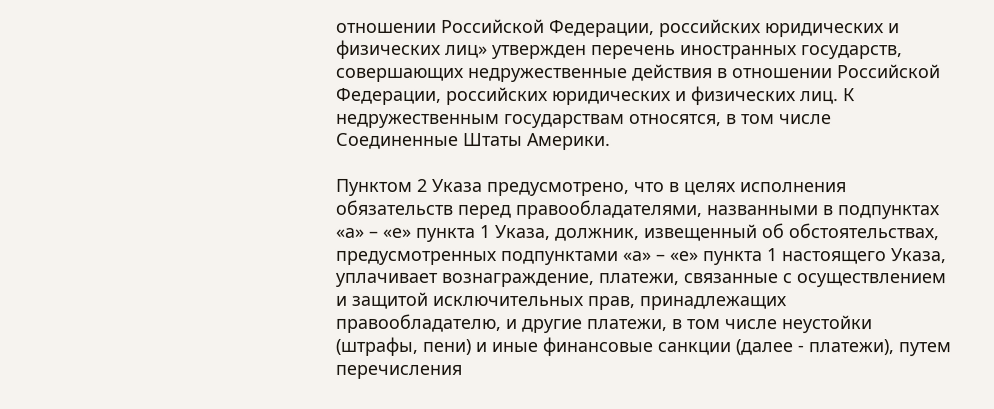отношении Российской Федерации, российских юридических и физических лиц» утвержден перечень иностранных государств, совершающих недружественные действия в отношении Российской Федерации, российских юридических и физических лиц. К недружественным государствам относятся, в том числе Соединенные Штаты Америки.

Пунктом 2 Указа предусмотрено, что в целях исполнения обязательств перед правообладателями, названными в подпунктах «а» – «е» пункта 1 Указа, должник, извещенный об обстоятельствах, предусмотренных подпунктами «а» – «е» пункта 1 настоящего Указа, уплачивает вознаграждение, платежи, связанные с осуществлением и защитой исключительных прав, принадлежащих правообладателю, и другие платежи, в том числе неустойки (штрафы, пени) и иные финансовые санкции (далее - платежи), путем перечисления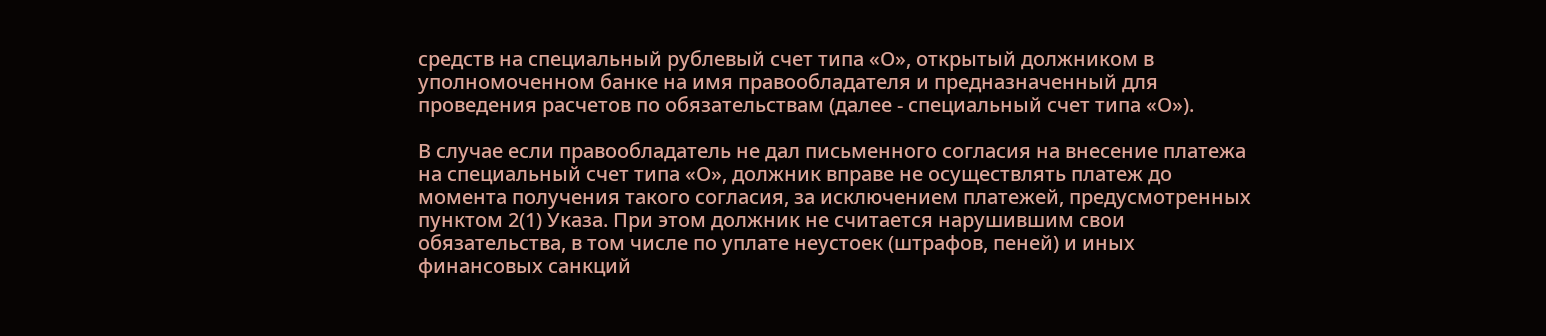средств на специальный рублевый счет типа «О», открытый должником в уполномоченном банке на имя правообладателя и предназначенный для проведения расчетов по обязательствам (далее - специальный счет типа «О»).

В случае если правообладатель не дал письменного согласия на внесение платежа на специальный счет типа «О», должник вправе не осуществлять платеж до момента получения такого согласия, за исключением платежей, предусмотренных пунктом 2(1) Указа. При этом должник не считается нарушившим свои обязательства, в том числе по уплате неустоек (штрафов, пеней) и иных финансовых санкций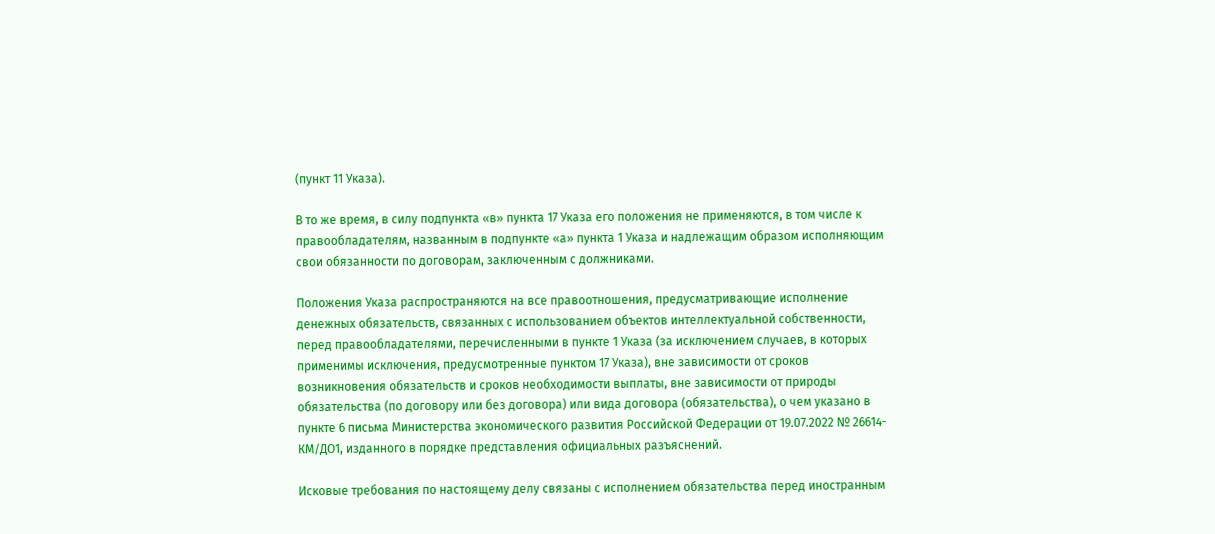(пункт 11 Указа).

В то же время, в силу подпункта «в» пункта 17 Указа его положения не применяются, в том числе к правообладателям, названным в подпункте «а» пункта 1 Указа и надлежащим образом исполняющим свои обязанности по договорам, заключенным с должниками.

Положения Указа распространяются на все правоотношения, предусматривающие исполнение денежных обязательств, связанных с использованием объектов интеллектуальной собственности, перед правообладателями, перечисленными в пункте 1 Указа (за исключением случаев, в которых применимы исключения, предусмотренные пунктом 17 Указа), вне зависимости от сроков возникновения обязательств и сроков необходимости выплаты, вне зависимости от природы обязательства (по договору или без договора) или вида договора (обязательства), о чем указано в пункте 6 письма Министерства экономического развития Российской Федерации от 19.07.2022 № 26614-КМ/ДО1, изданного в порядке представления официальных разъяснений.

Исковые требования по настоящему делу связаны с исполнением обязательства перед иностранным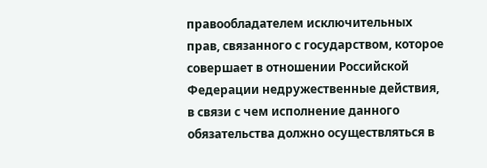правообладателем исключительных прав, связанного с государством, которое совершает в отношении Российской Федерации недружественные действия, в связи с чем исполнение данного обязательства должно осуществляться в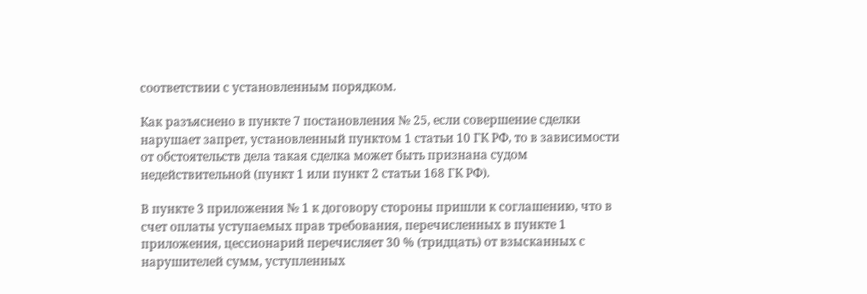соответствии с установленным порядком.

Как разъяснено в пункте 7 постановления № 25, если совершение сделки нарушает запрет, установленный пунктом 1 статьи 10 ГК РФ, то в зависимости от обстоятельств дела такая сделка может быть признана судом недействительной (пункт 1 или пункт 2 статьи 168 ГК РФ).

В пункте 3 приложения № 1 к договору стороны пришли к соглашению, что в счет оплаты уступаемых прав требования, перечисленных в пункте 1 приложения, цессионарий перечисляет 30 % (тридцать) от взысканных с нарушителей сумм, уступленных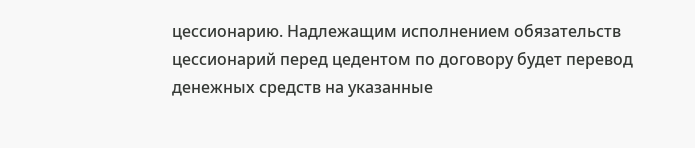цессионарию. Надлежащим исполнением обязательств цессионарий перед цедентом по договору будет перевод денежных средств на указанные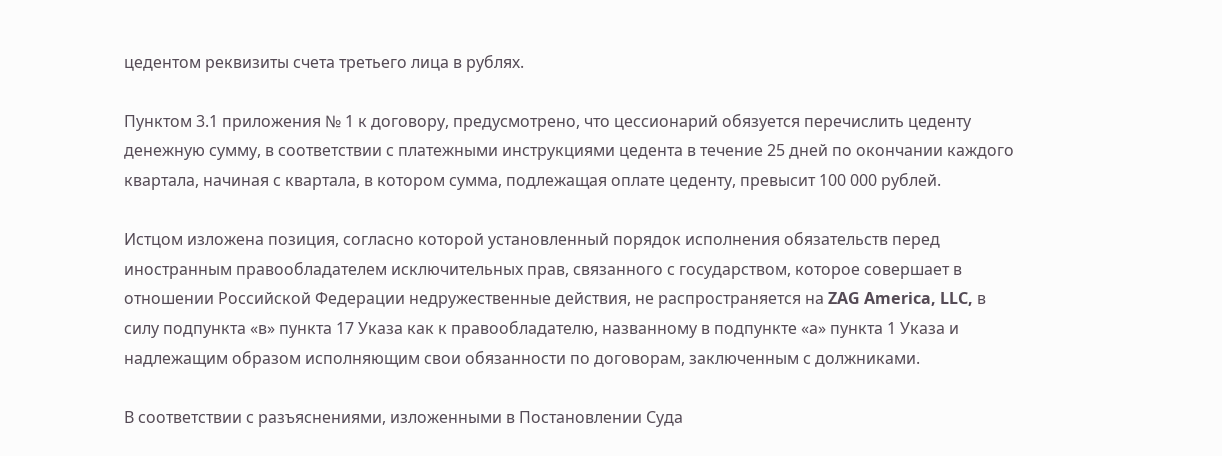цедентом реквизиты счета третьего лица в рублях.

Пунктом 3.1 приложения № 1 к договору, предусмотрено, что цессионарий обязуется перечислить цеденту денежную сумму, в соответствии с платежными инструкциями цедента в течение 25 дней по окончании каждого квартала, начиная с квартала, в котором сумма, подлежащая оплате цеденту, превысит 100 000 рублей.

Истцом изложена позиция, согласно которой установленный порядок исполнения обязательств перед иностранным правообладателем исключительных прав, связанного с государством, которое совершает в отношении Российской Федерации недружественные действия, не распространяется на ZAG America, LLC, в силу подпункта «в» пункта 17 Указа как к правообладателю, названному в подпункте «а» пункта 1 Указа и надлежащим образом исполняющим свои обязанности по договорам, заключенным с должниками.

В соответствии с разъяснениями, изложенными в Постановлении Суда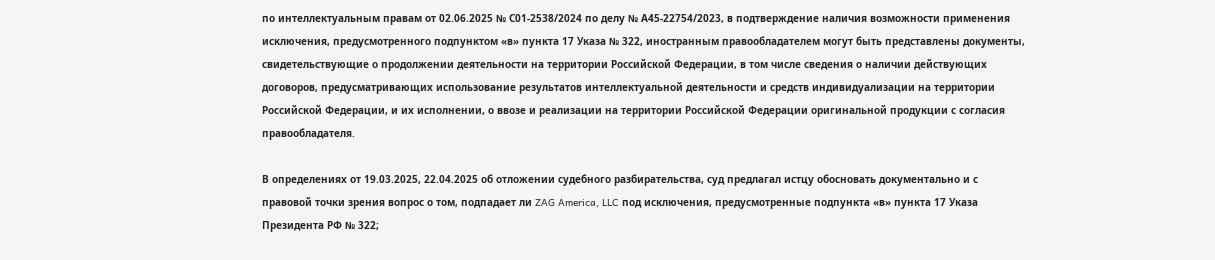по интеллектуальным правам от 02.06.2025 № С01-2538/2024 по делу № А45-22754/2023, в подтверждение наличия возможности применения исключения, предусмотренного подпунктом «в» пункта 17 Указа № 322, иностранным правообладателем могут быть представлены документы, свидетельствующие о продолжении деятельности на территории Российской Федерации, в том числе сведения о наличии действующих договоров, предусматривающих использование результатов интеллектуальной деятельности и средств индивидуализации на территории Российской Федерации, и их исполнении, о ввозе и реализации на территории Российской Федерации оригинальной продукции с согласия правообладателя.

В определениях от 19.03.2025, 22.04.2025 об отложении судебного разбирательства, суд предлагал истцу обосновать документально и с правовой точки зрения вопрос о том, подпадает ли ZAG America, LLC под исключения, предусмотренные подпункта «в» пункта 17 Указа Президента РФ № 322;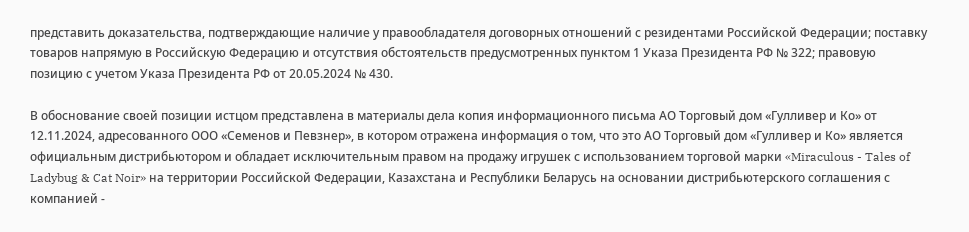представить доказательства, подтверждающие наличие у правообладателя договорных отношений с резидентами Российской Федерации; поставку товаров напрямую в Российскую Федерацию и отсутствия обстоятельств предусмотренных пунктом 1 Указа Президента РФ № 322; правовую позицию с учетом Указа Президента РФ от 20.05.2024 № 430.

В обоснование своей позиции истцом представлена в материалы дела копия информационного письма АО Торговый дом «Гулливер и Ко» от 12.11.2024, адресованного ООО «Семенов и Певзнер», в котором отражена информация о том, что это АО Торговый дом «Гулливер и Ко» является официальным дистрибьютором и обладает исключительным правом на продажу игрушек с использованием торговой марки «Miraculous - Tales of Ladybug & Cat Noir» на территории Российской Федерации, Казахстана и Республики Беларусь на основании дистрибьютерского соглашения с компанией -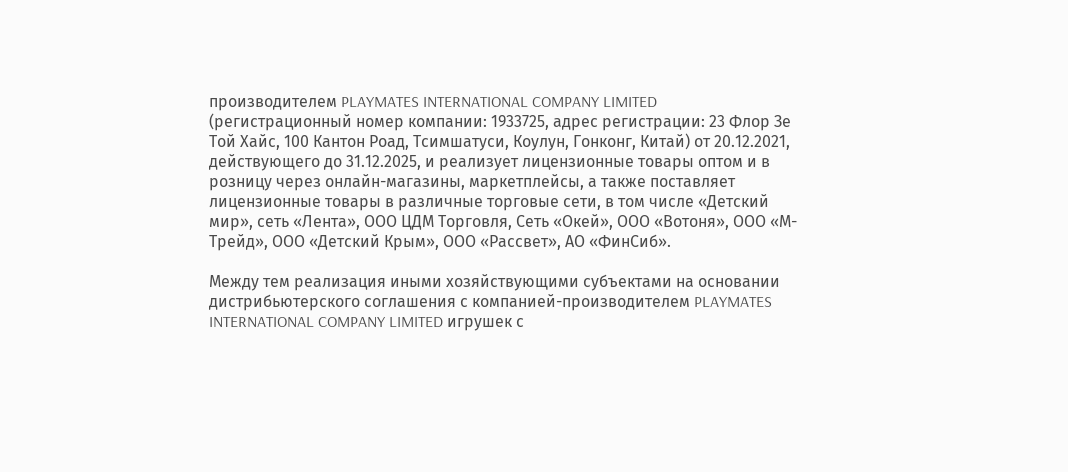производителем PLAYMATES INTERNATIONAL COMPANY LIMITED (регистрационный номер компании: 1933725, адрес регистрации: 23 Флор Зе Той Хайс, 100 Кантон Роад, Тсимшатуси, Коулун, Гонконг, Китай) от 20.12.2021, действующего до 31.12.2025, и реализует лицензионные товары оптом и в розницу через онлайн-магазины, маркетплейсы, а также поставляет лицензионные товары в различные торговые сети, в том числе «Детский мир», сеть «Лента», ООО ЦДМ Торговля, Сеть «Окей», ООО «Вотоня», ООО «М-Трейд», ООО «Детский Крым», ООО «Рассвет», АО «ФинСиб».

Между тем реализация иными хозяйствующими субъектами на основании дистрибьютерского соглашения с компанией-производителем PLAYMATES INTERNATIONAL COMPANY LIMITED игрушек с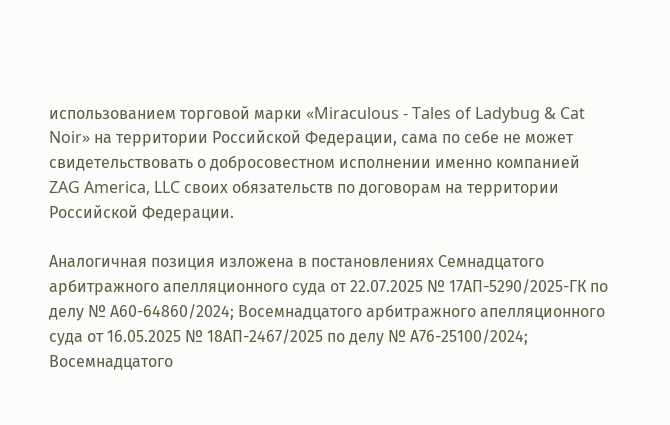использованием торговой марки «Miraculous - Tales of Ladybug & Cat Noir» на территории Российской Федерации, сама по себе не может свидетельствовать о добросовестном исполнении именно компанией ZAG America, LLC своих обязательств по договорам на территории Российской Федерации.

Аналогичная позиция изложена в постановлениях Семнадцатого арбитражного апелляционного суда от 22.07.2025 № 17АП-5290/2025-ГК по делу № А60-64860/2024; Восемнадцатого арбитражного апелляционного суда от 16.05.2025 № 18АП-2467/2025 по делу № А76-25100/2024; Восемнадцатого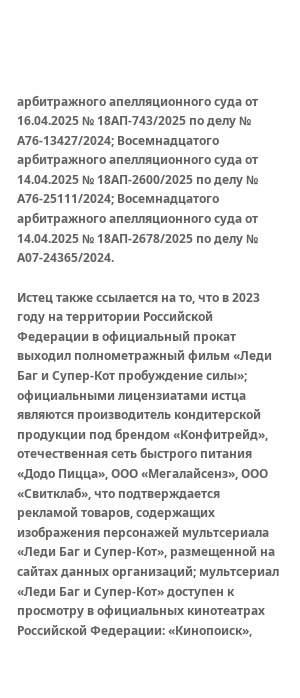арбитражного апелляционного суда от 16.04.2025 № 18АП-743/2025 по делу № А76-13427/2024; Восемнадцатого арбитражного апелляционного суда от 14.04.2025 № 18АП-2600/2025 по делу № А76-25111/2024; Восемнадцатого арбитражного апелляционного суда от 14.04.2025 № 18АП-2678/2025 по делу № А07-24365/2024.

Истец также ссылается на то, что в 2023 году на территории Российской Федерации в официальный прокат выходил полнометражный фильм «Леди Баг и Супер-Кот пробуждение силы»; официальными лицензиатами истца являются производитель кондитерской продукции под брендом «Конфитрейд», отечественная сеть быстрого питания «Додо Пицца», ООО «Мегалайсенз», ООО «Свитклаб», что подтверждается рекламой товаров, содержащих изображения персонажей мультсериала «Леди Баг и Супер-Кот», размещенной на сайтах данных организаций; мультсериал «Леди Баг и Супер-Кот» доступен к просмотру в официальных кинотеатрах Российской Федерации: «Кинопоиск»,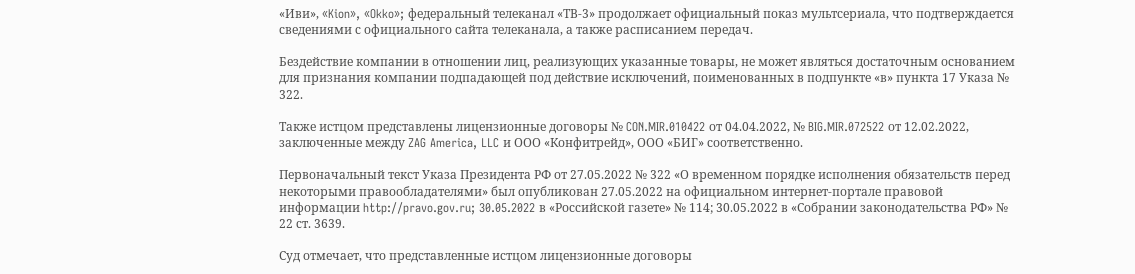«Иви», «Kion», «Okko»; федеральный телеканал «ТВ-3» продолжает официальный показ мультсериала, что подтверждается сведениями с официального сайта телеканала, а также расписанием передач.

Бездействие компании в отношении лиц, реализующих указанные товары, не может являться достаточным основанием для признания компании подпадающей под действие исключений, поименованных в подпункте «в» пункта 17 Указа № 322.

Также истцом представлены лицензионные договоры № CON.MIR.010422 от 04.04.2022, № BIG.MIR.072522 от 12.02.2022, заключенные между ZAG America, LLC и ООО «Конфитрейд», ООО «БИГ» соответственно.

Первоначальный текст Указа Президента РФ от 27.05.2022 № 322 «О временном порядке исполнения обязательств перед некоторыми правообладателями» был опубликован 27.05.2022 на официальном интернет-портале правовой информации http://pravo.gov.ru; 30.05.2022 в «Российской газете» № 114; 30.05.2022 в «Собрании законодательства РФ» № 22 ст. 3639.

Суд отмечает, что представленные истцом лицензионные договоры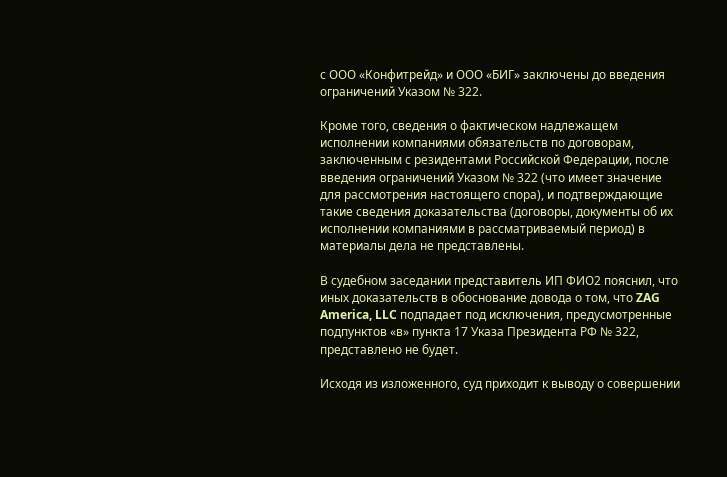с ООО «Конфитрейд» и ООО «БИГ» заключены до введения ограничений Указом № 322.

Кроме того, сведения о фактическом надлежащем исполнении компаниями обязательств по договорам, заключенным с резидентами Российской Федерации, после введения ограничений Указом № 322 (что имеет значение для рассмотрения настоящего спора), и подтверждающие такие сведения доказательства (договоры, документы об их исполнении компаниями в рассматриваемый период) в материалы дела не представлены.

В судебном заседании представитель ИП ФИО2 пояснил, что иных доказательств в обоснование довода о том, что ZAG America, LLC подпадает под исключения, предусмотренные подпунктов «в» пункта 17 Указа Президента РФ № 322, представлено не будет.

Исходя из изложенного, суд приходит к выводу о совершении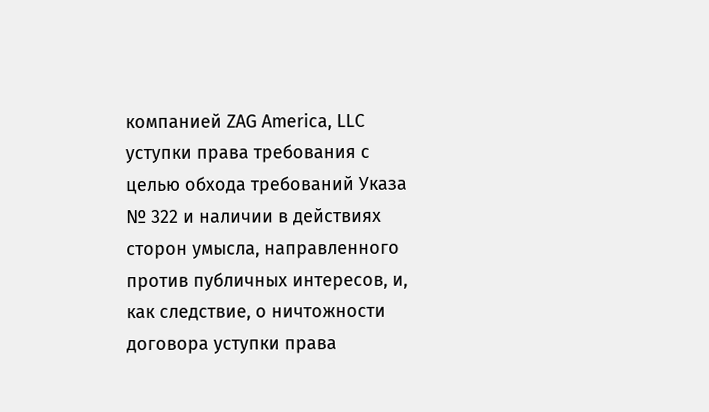компанией ZAG America, LLC уступки права требования с целью обхода требований Указа № 322 и наличии в действиях сторон умысла, направленного против публичных интересов, и, как следствие, о ничтожности договора уступки права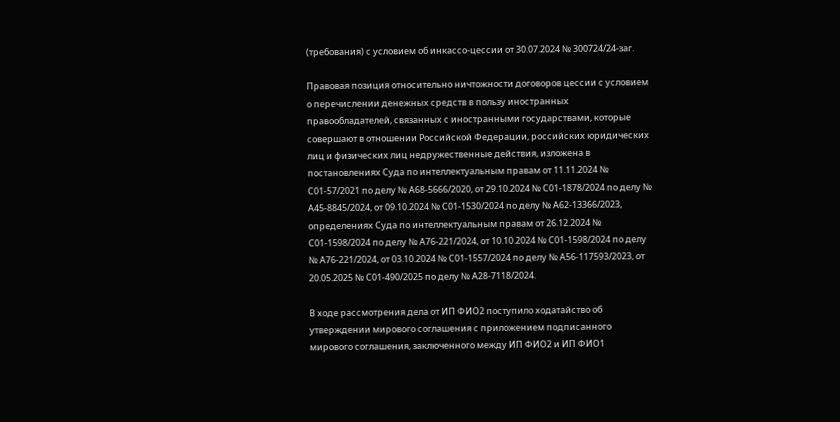(требования) с условием об инкассо-цессии от 30.07.2024 № 300724/24-заг.

Правовая позиция относительно ничтожности договоров цессии с условием о перечислении денежных средств в пользу иностранных правообладателей, связанных с иностранными государствами, которые совершают в отношении Российской Федерации, российских юридических лиц и физических лиц недружественные действия, изложена в постановлениях Суда по интеллектуальным правам от 11.11.2024 № С01-57/2021 по делу № А68-5666/2020, от 29.10.2024 № С01-1878/2024 по делу № А45-8845/2024, от 09.10.2024 № С01-1530/2024 по делу № А62-13366/2023, определениях Суда по интеллектуальным правам от 26.12.2024 № С01-1598/2024 по делу № А76-221/2024, от 10.10.2024 № С01-1598/2024 по делу № А76-221/2024, от 03.10.2024 № С01-1557/2024 по делу № А56-117593/2023, от 20.05.2025 № С01-490/2025 по делу № А28-7118/2024.

В ходе рассмотрения дела от ИП ФИО2 поступило ходатайство об утверждении мирового соглашения с приложением подписанного мирового соглашения, заключенного между ИП ФИО2 и ИП ФИО1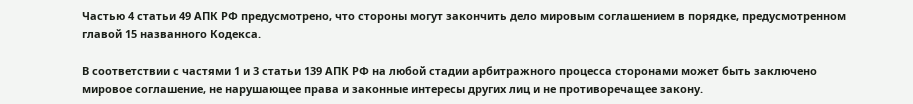Частью 4 статьи 49 АПК РФ предусмотрено, что стороны могут закончить дело мировым соглашением в порядке, предусмотренном главой 15 названного Кодекса.

В соответствии с частями 1 и 3 статьи 139 АПК РФ на любой стадии арбитражного процесса сторонами может быть заключено мировое соглашение, не нарушающее права и законные интересы других лиц и не противоречащее закону.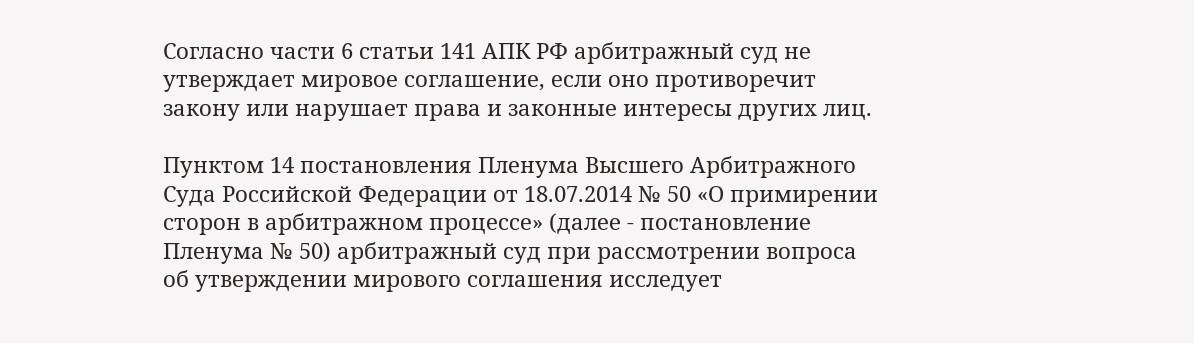Согласно части 6 статьи 141 АПК РФ арбитражный суд не утверждает мировое соглашение, если оно противоречит закону или нарушает права и законные интересы других лиц.

Пунктом 14 постановления Пленума Высшего Арбитражного Суда Российской Федерации от 18.07.2014 № 50 «О примирении сторон в арбитражном процессе» (далее - постановление Пленума № 50) арбитражный суд при рассмотрении вопроса об утверждении мирового соглашения исследует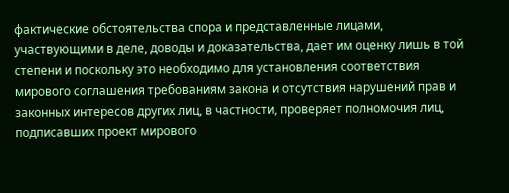фактические обстоятельства спора и представленные лицами, участвующими в деле, доводы и доказательства, дает им оценку лишь в той степени и поскольку это необходимо для установления соответствия мирового соглашения требованиям закона и отсутствия нарушений прав и законных интересов других лиц, в частности, проверяет полномочия лиц, подписавших проект мирового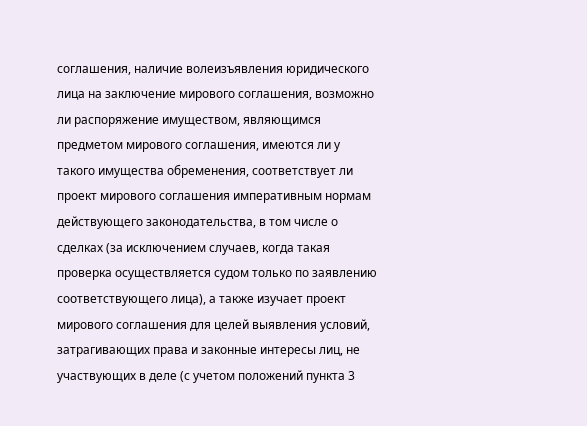соглашения, наличие волеизъявления юридического лица на заключение мирового соглашения, возможно ли распоряжение имуществом, являющимся предметом мирового соглашения, имеются ли у такого имущества обременения, соответствует ли проект мирового соглашения императивным нормам действующего законодательства, в том числе о сделках (за исключением случаев, когда такая проверка осуществляется судом только по заявлению соответствующего лица), а также изучает проект мирового соглашения для целей выявления условий, затрагивающих права и законные интересы лиц, не участвующих в деле (с учетом положений пункта 3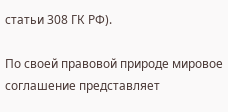статьи 308 ГК РФ).

По своей правовой природе мировое соглашение представляет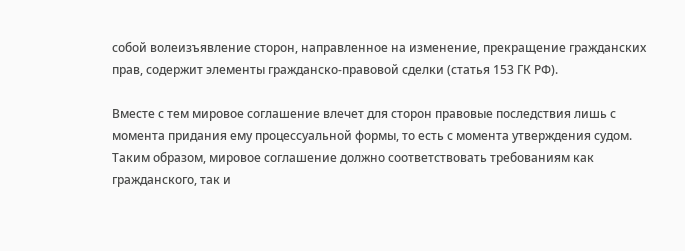собой волеизъявление сторон, направленное на изменение, прекращение гражданских прав, содержит элементы гражданско-правовой сделки (статья 153 ГК РФ).

Вместе с тем мировое соглашение влечет для сторон правовые последствия лишь с момента придания ему процессуальной формы, то есть с момента утверждения судом. Таким образом, мировое соглашение должно соответствовать требованиям как гражданского, так и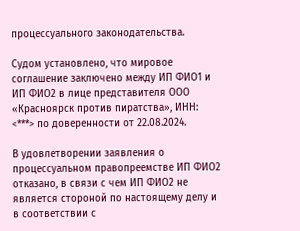процессуального законодательства.

Судом установлено, что мировое соглашение заключено между ИП ФИО1 и ИП ФИО2 в лице представителя ООО «Красноярск против пиратства», ИНН: <***> по доверенности от 22.08.2024.

В удовлетворении заявления о процессуальном правопреемстве ИП ФИО2 отказано, в связи с чем ИП ФИО2 не является стороной по настоящему делу и в соответствии с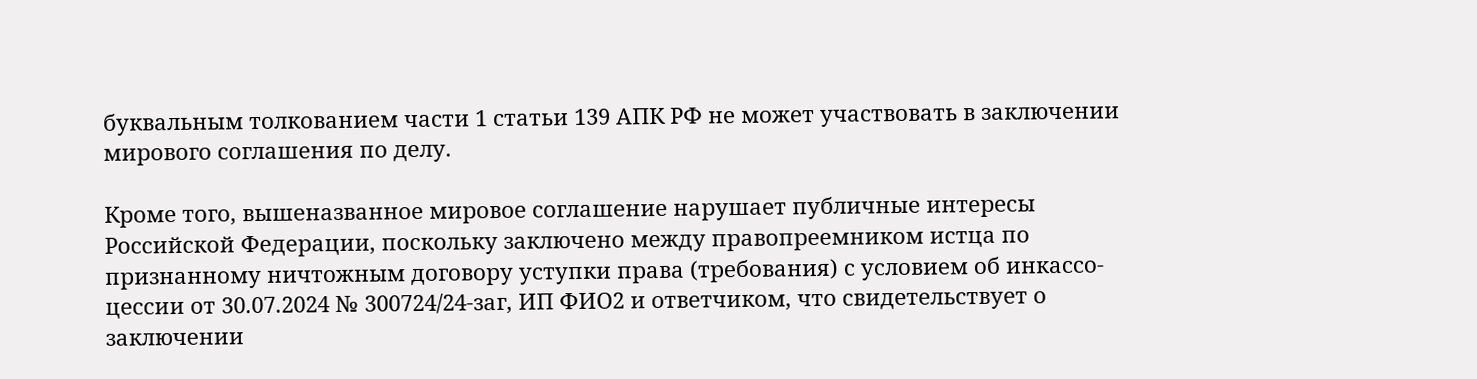буквальным толкованием части 1 статьи 139 АПК РФ не может участвовать в заключении мирового соглашения по делу.

Кроме того, вышеназванное мировое соглашение нарушает публичные интересы Российской Федерации, поскольку заключено между правопреемником истца по признанному ничтожным договору уступки права (требования) с условием об инкассо-цессии от 30.07.2024 № 300724/24-заг, ИП ФИО2 и ответчиком, что свидетельствует о заключении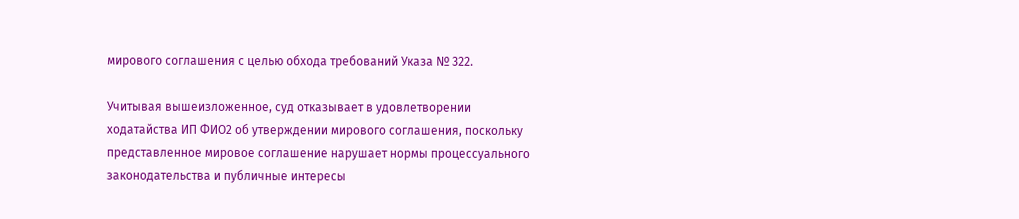мирового соглашения с целью обхода требований Указа № 322.

Учитывая вышеизложенное, суд отказывает в удовлетворении ходатайства ИП ФИО2 об утверждении мирового соглашения, поскольку представленное мировое соглашение нарушает нормы процессуального законодательства и публичные интересы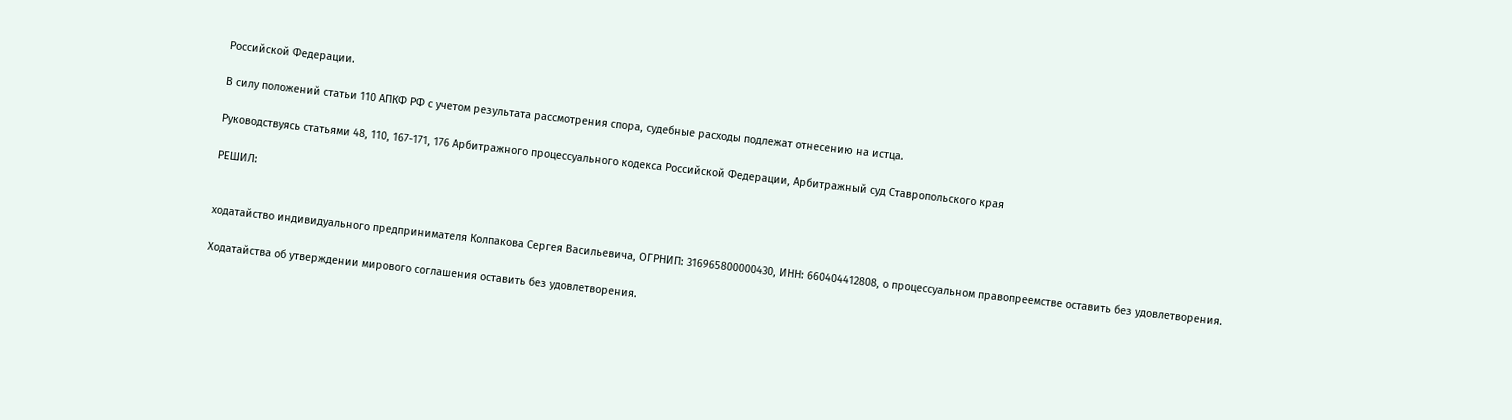Российской Федерации.

В силу положений статьи 110 АПКФ РФ с учетом результата рассмотрения спора, судебные расходы подлежат отнесению на истца.

Руководствуясь статьями 48, 110, 167-171, 176 Арбитражного процессуального кодекса Российской Федерации, Арбитражный суд Ставропольского края

РЕШИЛ:


ходатайство индивидуального предпринимателя Колпакова Сергея Васильевича, ОГРНИП: 316965800000430, ИНН: 660404412808, о процессуальном правопреемстве оставить без удовлетворения.

Ходатайства об утверждении мирового соглашения оставить без удовлетворения.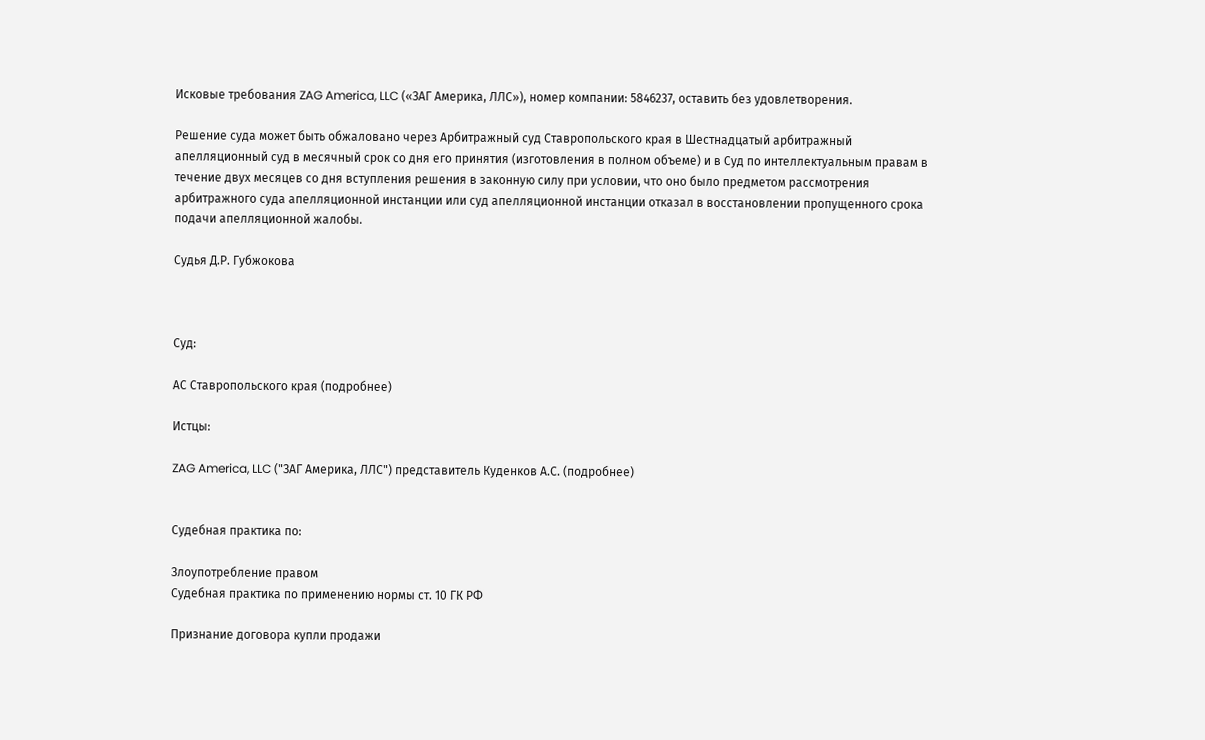Исковые требования ZAG America, LLC («ЗАГ Америка, ЛЛС»), номер компании: 5846237, оставить без удовлетворения.

Решение суда может быть обжаловано через Арбитражный суд Ставропольского края в Шестнадцатый арбитражный апелляционный суд в месячный срок со дня его принятия (изготовления в полном объеме) и в Суд по интеллектуальным правам в течение двух месяцев со дня вступления решения в законную силу при условии, что оно было предметом рассмотрения арбитражного суда апелляционной инстанции или суд апелляционной инстанции отказал в восстановлении пропущенного срока подачи апелляционной жалобы.

Судья Д.Р. Губжокова



Суд:

АС Ставропольского края (подробнее)

Истцы:

ZAG America, LLC ("ЗАГ Америка, ЛЛС") представитель Куденков А.С. (подробнее)


Судебная практика по:

Злоупотребление правом
Судебная практика по применению нормы ст. 10 ГК РФ

Признание договора купли продажи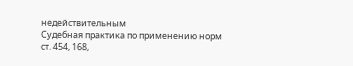недействительным
Судебная практика по применению норм ст. 454, 168,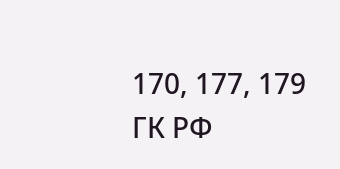170, 177, 179 ГК РФ